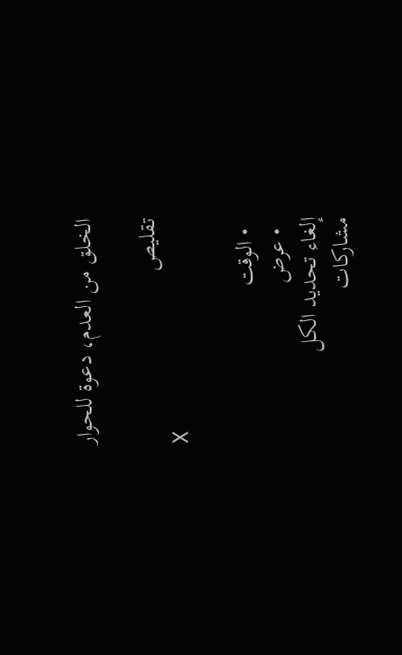الخلق من العدم، دعوة للحوار

تقليص
X

  • الوقت
  • عرض
إلغاء تحديد الكل
مشاركات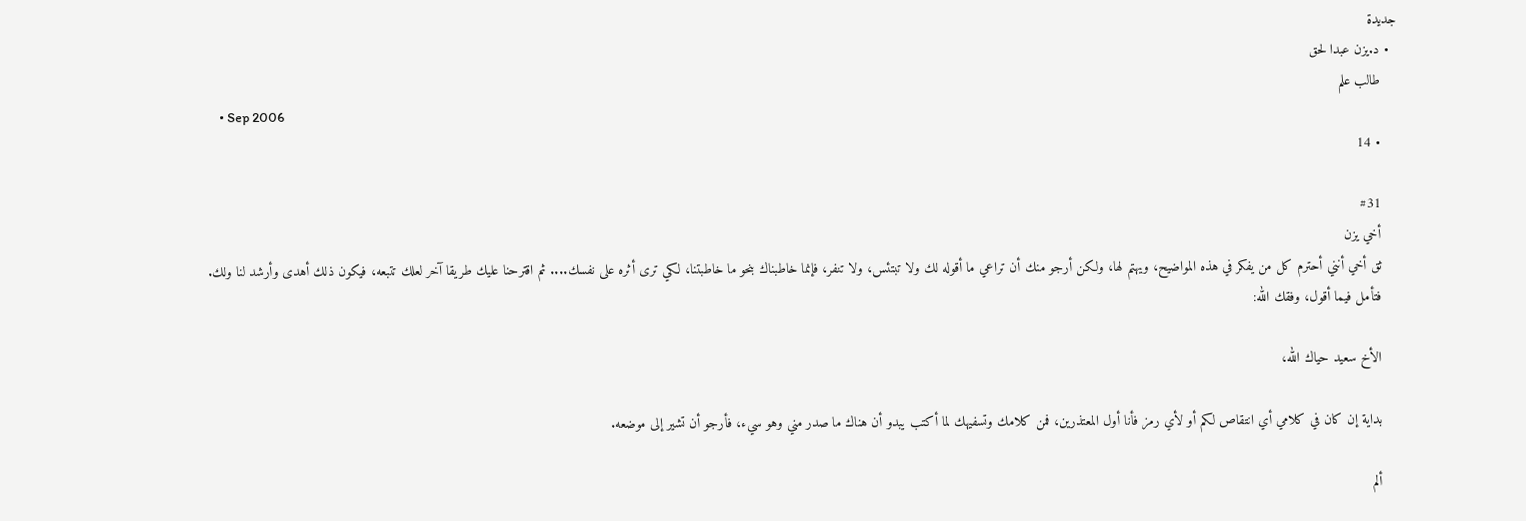جديدة
  • د.يزن عبدا لحق
    طالب علم
    • Sep 2006
    • 14

    #31
    أخي يزن
    ثق أخي أنني أحترم كل من يفكر في هذه المواضيح، ويهتم لها، ولكن أرجو منك أن تراعي ما أقوله لك ولا تبتئس، ولا تنفر، فإنما خاطبناك بنحو ما خاطبتنا، لكي ترى أثره على نفسك.... ثم اقترحنا عليك طريقا آخر لعلك تتبعه، فيكون ذلك أهدى وأرشد لنا ولك.
    فتأمل فيما أقول، وفقك الله:

    الأخ سعيد حياك الله،

    بداية إن كان في كلامي أي انتقاص لكم أو لأي رمز فأنا أول المعتذرين، فمن كلامك وتسفيهك لما أكتب يبدو أن هناك ما صدر مني وهو سيء، فأرجو أن تشير إلى موضعه.

    ألم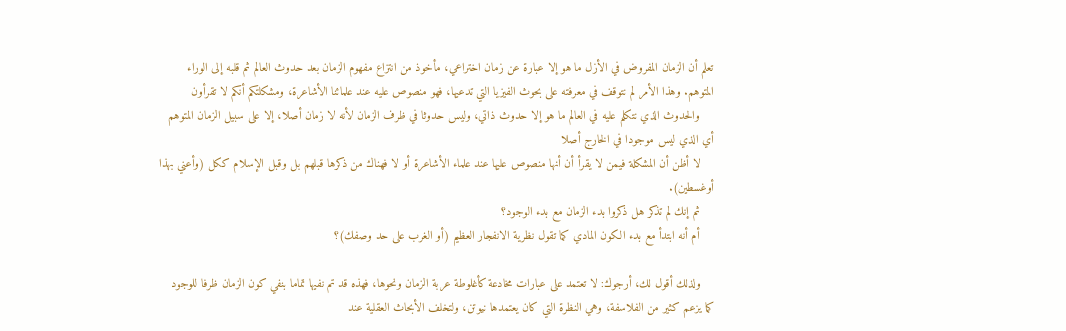تعلم أن الزمان المفروض في الأزل ما هو إلا عبارة عن زمان اختراعي، مأخوذ من انتزاع مفهوم الزمان بعد حدوث العالم ثم قلبه إلى الوراء المتوهم. وهذا الأمر لم نتوقف في معرفته على بحوث الفيزيا التي تدعيها، فهو منصوص عليه عند علمائنا الأشاعرة، ومشكلتكم أنكم لا تقرأون
    والحدوث الذي نتكلم عليه في العالم ما هو إلا حدوث ذاتي، وليس حدوثا في ظرف الزمان لأنه لا زمان أصلا، إلا على سبيل الزمان المتوهم أي الذي ليس موجودا في الخارج أصلا
    لا أظن أن المشكلة فيمن لا يقرأ أن أنها منصوص عليها عند علماء الأشاعرة أو لا فهناك من ذكرها قبلهم بل وقبل الإسلام ككل (وأعني بهذا أوغسطين).
    ثم إنك لم تذكر هل ذكروا بدء الزمان مع بدء الوجود؟
    أم أنه ابتدأ مع بدء الكون المادي كما تقول نظرية الانفجار العظيم (أو الغرب على حد وصفك)؟

    ولذلك أقول لك، أرجوك: لا تعتمد على عبارات مخادعة كأغلوطة عربة الزمان ونحوها، فهذه قد تم نفيها تماما بنفي كون الزمان ظرفا للوجود كما يزعم كثير من الفلاسفة، وهي النظرة التي كان يعتمدها نيوتن، ولتخلف الأبحاث العقلية عند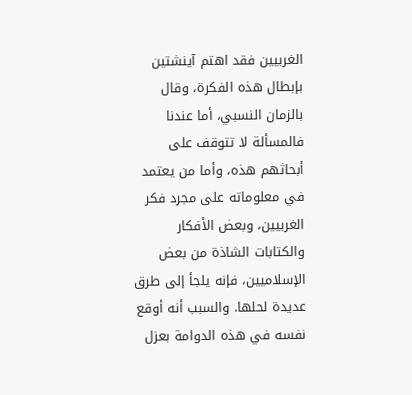الغربيين فقد اهتم آينشتين بإبطال هذه الفكرة، وقال بالزمان النسبي، أما عندنا فالمسألة لا تتوقف على أبحاثهم هذه، وأما من يعتمد في معلوماته على مجرد فكر الغربيين، وبعض الأفكار والكتابات الشاذة من بعض الإسلاميين، فإنه يلجأ إلى طرق عديدة لحلها. والسبب أنه أوقع نفسه في هذه الدوامة بعزل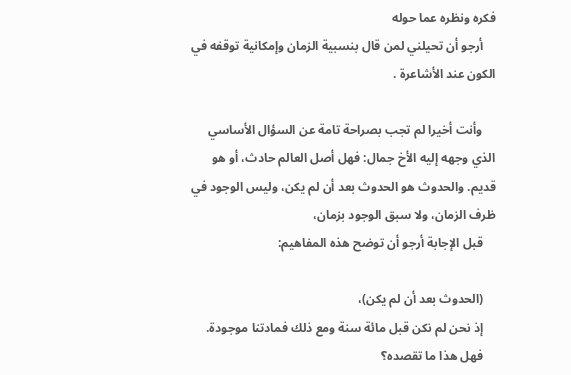فكره ونظره عما حوله
    أرجو أن تحيلني لمن قال بنسبية الزمان وإمكانية توقفه في الكون عند الأشاعرة .

    وأنت أخيرا لم تجب بصراحة تامة عن السؤال الأساسي الذي وجهه إليه الأخ جمال: فهل أصل العالم حادث، أو هو قديم. والحدوث هو الحدوث بعد أن لم يكن، وليس الوجود في ظرف الزمان، ولا سبق الوجود بزمان،
    قبل الإجابة أرجو أن توضح هذه المفاهيم:

    (الحدوث بعد أن لم يكن)،
    إذ نحن لم نكن قبل مائة سنة ومع ذلك فمادتنا موجودة.
    فهل هذا ما تقصده؟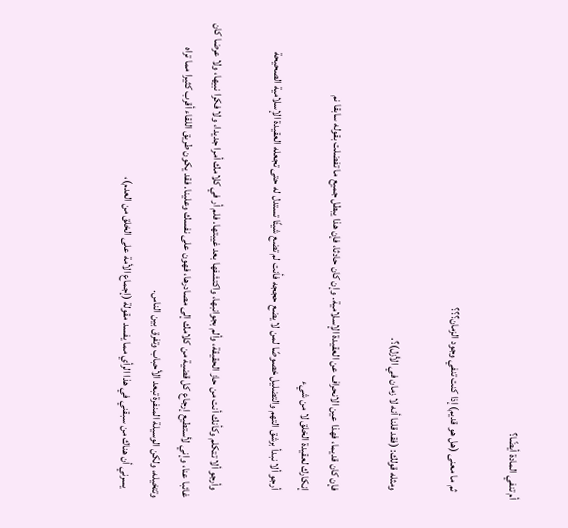أم تنفي المادة أيضًا؟

    ثم ما معنى (هل هو قديم) إذا كنت تنفي وجود الزمان؟؟؟

    ومثله قولك: (فقد قلنا أنه لا زمان في الأزل)؟.

    فإن كان قديما، فهذا عين الانحراف عن العقيدة الإسلامية. وإن كان حادثا، فإن هذا يبطل جميع ما تفضلت بقوله سابقا نم
    إنكارك لعقيدة الخلق لا من شيء
    أرجو ألا نبدأ برشق التهم والتضليل خصوصًا لمن لا يضع حججه فأنت لم تضع شيئًا تستدل له حتى تجعله العقيدة الإسلامية الصحيحة

    وأرجو ألا تتكلم وكأنك أنت من حاز الحقيقة، وألم بجوانبها، واكتشفها بعد غيبتها. فلم أر في كلامك أمرا جديدا، ولا فكرا نبيها، ولا عرضا كان غائبا عنا، وإني لأستطيع إرجاع كل قضية من كلامك إلى مصادرها، فهون على نفسك وعلينا. فقد يكون طريق اللقاء أقرب كثيرا مما تراه وتتخيله، ولكن الوسيلة المنفرة تبعد الأحباب وتفرق بين الناس.
    يسرني أن هناك من سبقني في هذا الرأي مما يفسد مقولة (إجماع الأمة على الخلق من العدم)،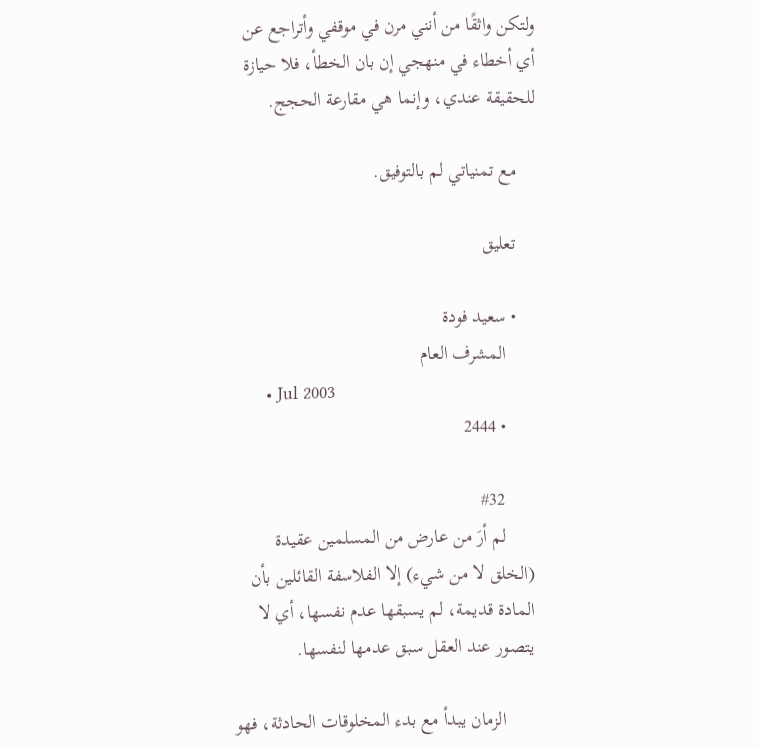ولتكن واثقًا من أنني مرن في موقفي وأتراجع عن أي أخطاء في منهجي إن بان الخطأ، فلا حيازة للحقيقة عندي، وإنما هي مقارعة الحجج.

    مع تمنياتي لم بالتوفيق.

    تعليق

    • سعيد فودة
      المشرف العام
      • Jul 2003
      • 2444

      #32
      لم أرَ من عارض من المسلمين عقيدة (الخلق لا من شيء) إلا الفلاسفة القائلين بأن المادة قديمة، لم يسبقها عدم نفسها، أي لا يتصور عند العقل سبق عدمها لنفسها.

      الزمان يبدأ مع بدء المخلوقات الحادثة، فهو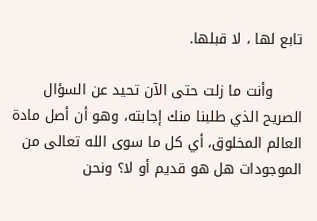تابع لها ، لا قبلها.

      وأنت ما زلت حتى الآن تحيد عن السؤال الصريح الذي طلبنا منك إجابته، وهو أن أصل مادة العالم المخلوق، أي كل ما سوى الله تعالى من الموجودات هل هو قديم أو لا؟ ونحن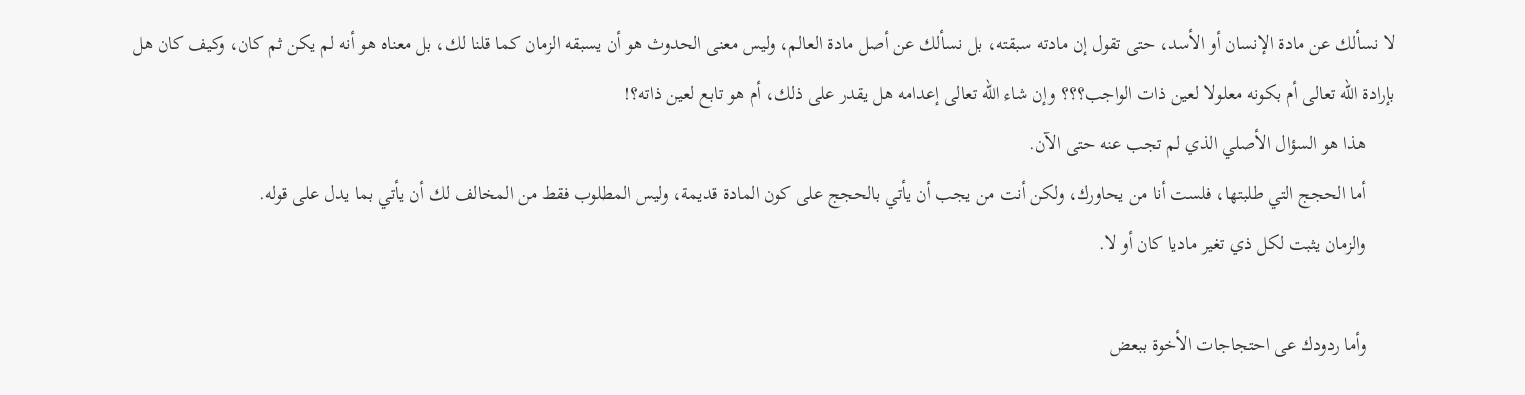لا نسألك عن مادة الإنسان أو الأسد، حتى تقول إن مادته سبقته، بل نسألك عن أصل مادة العالم، وليس معنى الحدوث هو أن يسبقه الزمان كما قلنا لك، بل معناه هو أنه لم يكن ثم كان، وكيف كان هل بإرادة الله تعالى أم بكونه معلولا لعين ذات الواجب؟؟؟ وإن شاء الله تعالى إعدامه هل يقدر على ذلك، أم هو تابع لعين ذاته؟!
      هذا هو السؤال الأصلي الذي لم تجب عنه حتى الآن.
      أما الحجج التي طلبتها، فلست أنا من يحاورك، ولكن أنت من يجب أن يأتي بالحجج على كون المادة قديمة، وليس المطلوب فقط من المخالف لك أن يأتي بما يدل على قوله.
      والزمان يثبت لكل ذي تغير ماديا كان أو لا.

      وأما ردودك عى احتجاجات الأخوة ببعض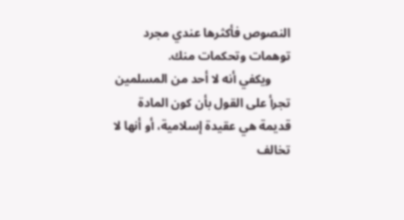النصوص فأكثرها عندي مجرد توهمات وتحكمات منك.
      ويكفي أنه لا أحد من المسلمين تجرأ على القول بأن كون المادة قديمة هي عقيدة إسلامية، أو أنها لا تخالف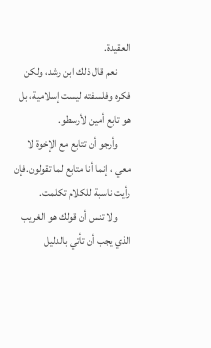العقيدة.
      نعم قال ذلك ابن رشد، ولكن فكره وفلسفته ليست إسلامية، بل هو تابع أمين لأرسطو.
      وأرجو أن تتابع مع الإخوة لا معي ، إنما أنا متابع لما تقولون.فإن رأيت ناسبة للكلام تكلمت.
      ولا تنس أن قولك هو الغريب الذي يجب أن تأتي بالدليل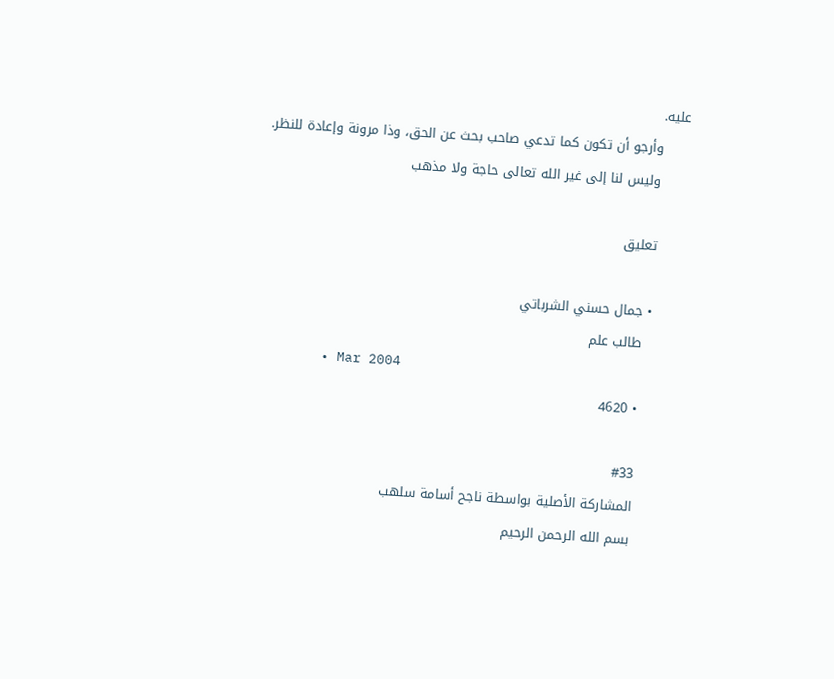عليه.
      وأرجو أن تكون كما تدعي صاحب بحث عن الحق، وذا مرونة وإعادة للنظر.
      وليس لنا إلى غير الله تعالى حاجة ولا مذهب

      تعليق

      • جمال حسني الشرباتي
        طالب علم
        • Mar 2004
        • 4620

        #33
        المشاركة الأصلية بواسطة ناجح أسامة سلهب
        بسم الله الرحمن الرحيم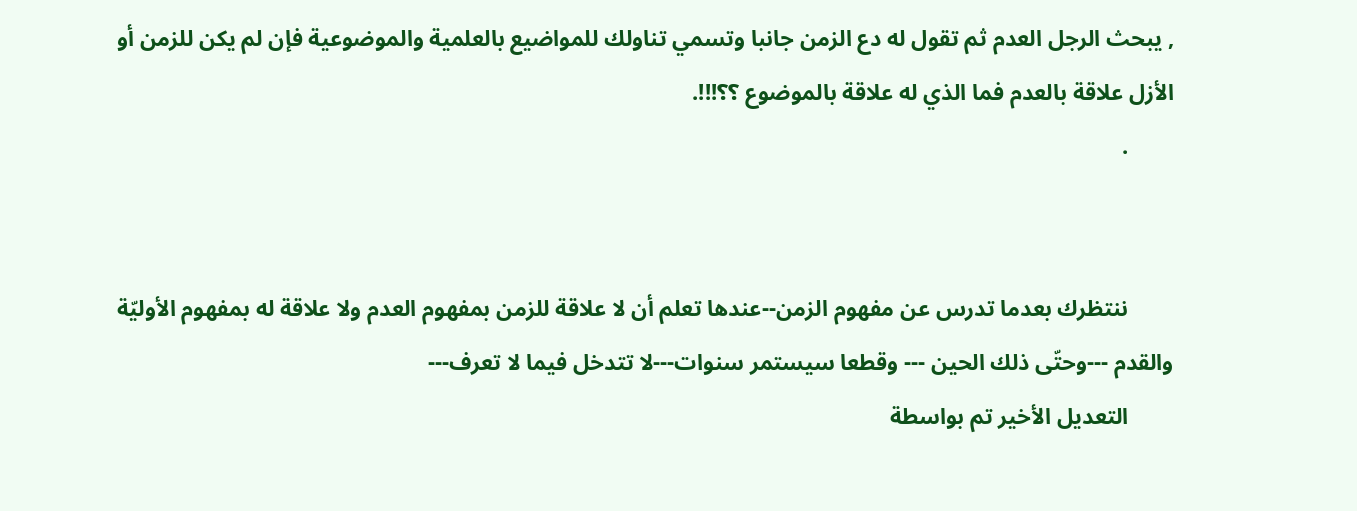, يبحث الرجل العدم ثم تقول له دع الزمن جانبا وتسمي تناولك للمواضيع بالعلمية والموضوعية فإن لم يكن للزمن أو الأزل علاقة بالعدم فما الذي له علاقة بالموضوع ؟؟!!!.
        .


        ننتظرك بعدما تدرس عن مفهوم الزمن--عندها تعلم أن لا علاقة للزمن بمفهوم العدم ولا علاقة له بمفهوم الأوليّة والقدم ---وحتّى ذلك الحين --- وقطعا سيستمر سنوات---لا تتدخل فيما لا تعرف---
        التعديل الأخير تم بواسطة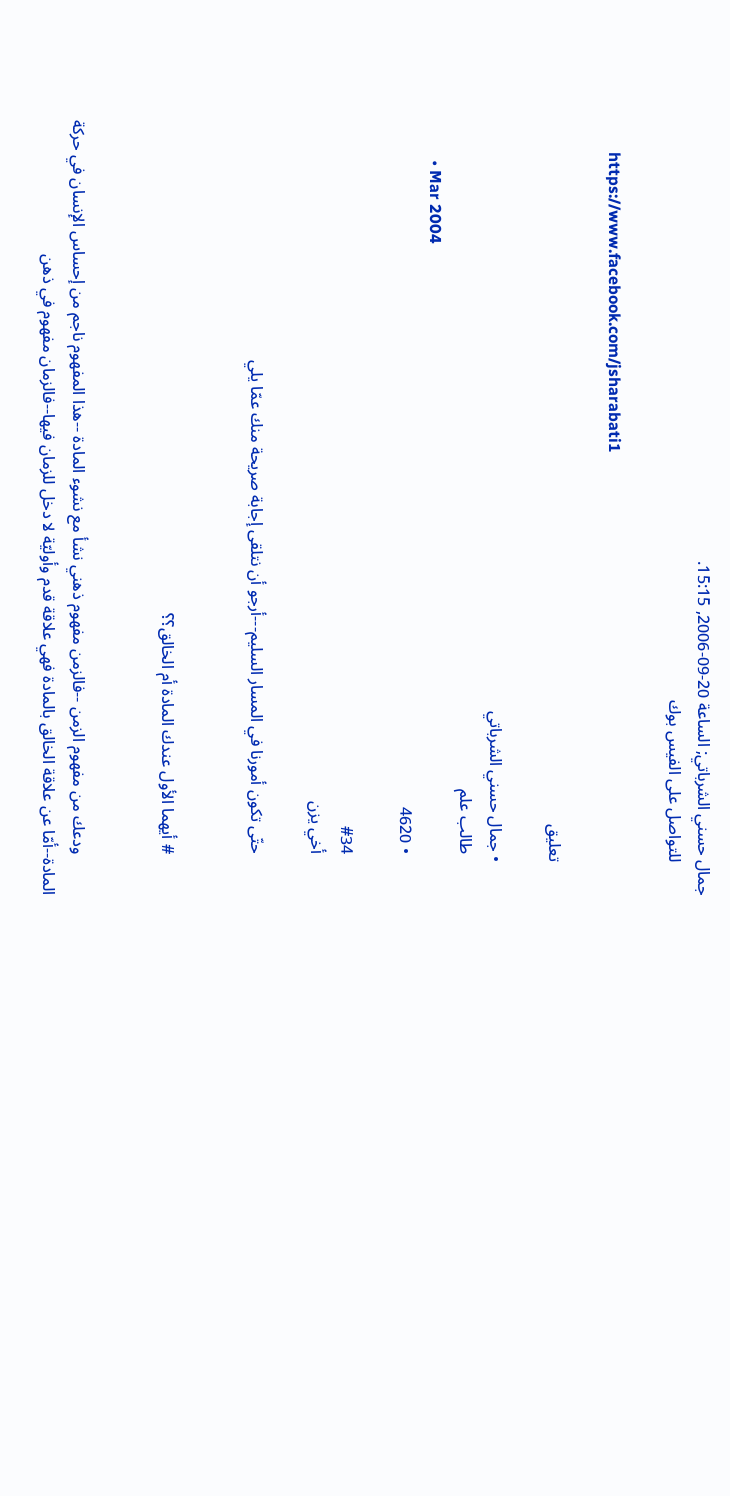جمال حسني الشرباتي; الساعة 20-09-2006, 15:15.
        للتواصل على الفيس بوك

        https://www.facebook.com/jsharabati1

        تعليق

        • جمال حسني الشرباتي
          طالب علم
          • Mar 2004
          • 4620

          #34
          أخي يزن

          حتّى تكون أمورنا في المسار السليم---أرجو أن نتلقى إجابة صريحة منك عمّا يلي


          # أيهما الأول عندك المادة أم الخالق؟؟


          ودعك من مفهوم الزمن --فالزمن مفهوم ذهني نشأ مع نشوء المادة --هذا المفهوم ناجم من إحساس الإنسان في حركة المادة--أمّا عن علاقة الخالق بالمادة فهي علاقة قدم وأوليّة لا دخل للزمان فيها--فالزمان مفهوم في ذهن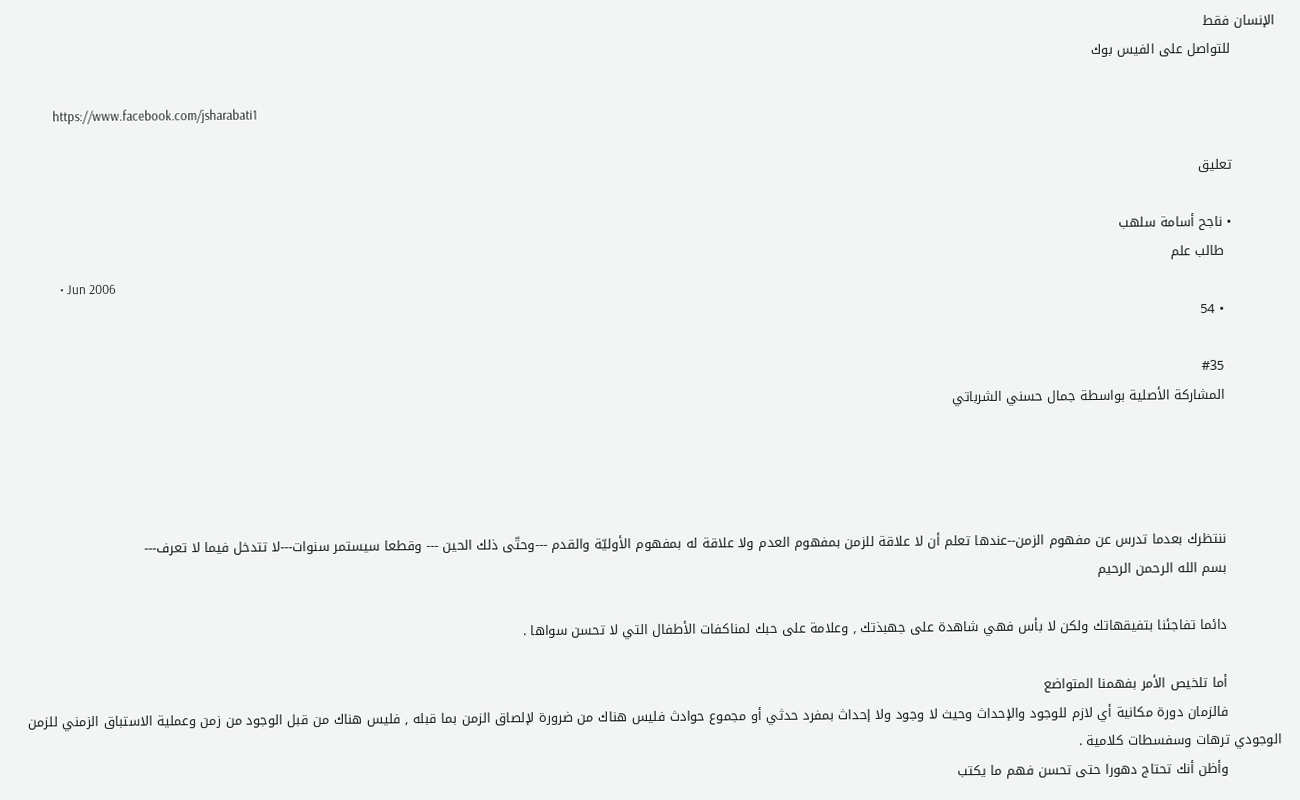الإنسان فقط
          للتواصل على الفيس بوك

          https://www.facebook.com/jsharabati1

          تعليق

          • ناجح أسامة سلهب
            طالب علم
            • Jun 2006
            • 54

            #35
            المشاركة الأصلية بواسطة جمال حسني الشرباتي




            ننتظرك بعدما تدرس عن مفهوم الزمن--عندها تعلم أن لا علاقة للزمن بمفهوم العدم ولا علاقة له بمفهوم الأوليّة والقدم ---وحتّى ذلك الحين --- وقطعا سيستمر سنوات---لا تتدخل فيما لا تعرف---
            بسم الله الرحمن الرحيم

            دائما تفاجئنا بتفيقهاتك ولكن لا بأس فهي شاهدة على جهبذتك , وعلامة على حبك لمناكفات الأطفال التي لا تحسن سواها .

            أما تلخيص الأمر بفهمنا المتواضع
            فالزمان دورة مكانية أي لازم للوجود والإحداث وحيث لا وجود ولا إحداث بمفرد حدثي أو مجموع حوادث فليس هناك من ضرورة لإلصاق الزمن بما قبله , فليس هناك من قبل الوجود من زمن وعملية الاستباق الزمني للزمن الوجودي ترهات وسفسطات كلامية .
            وأظن أنك تحتاج دهورا حتى تحسن فهم ما يكتب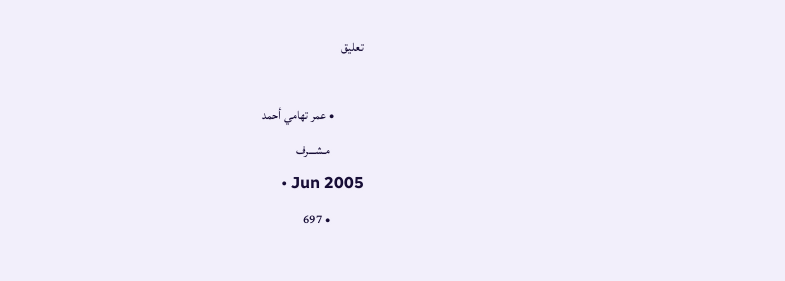تعليق

            • عمر تهامي أحمد
              مـشـــرف
              • Jun 2005
              • 697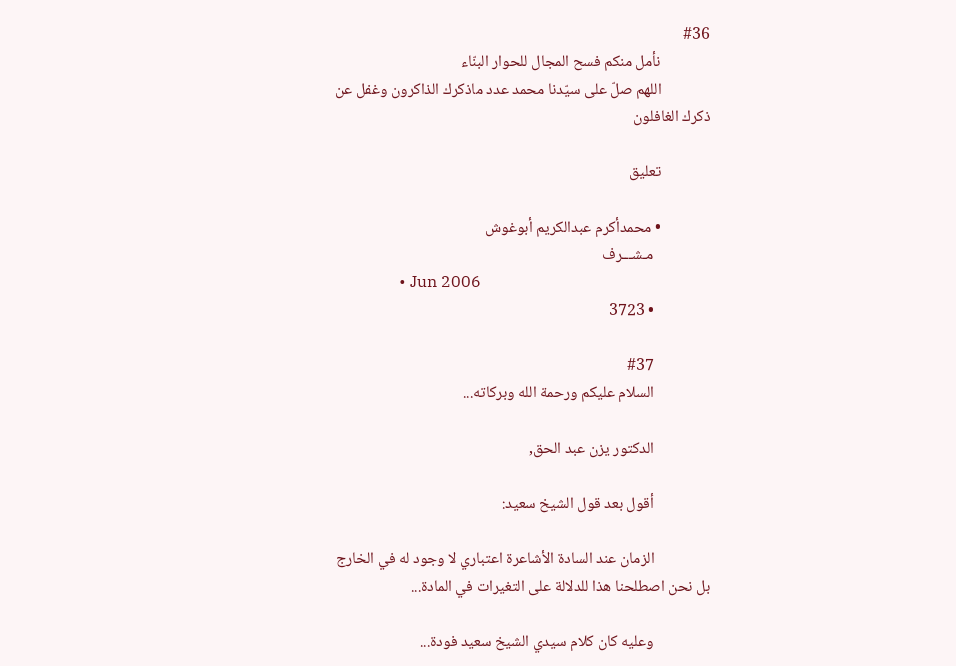#36
              نأمل منكم فسح المجال للحوار البنّاء
              اللهم صلّ على سيّدنا محمد عدد ماذكرك الذاكرون وغفل عن ذكرك الغافلون

              تعليق

              • محمدأكرم عبدالكريم أبوغوش
                مـشـــرف
                • Jun 2006
                • 3723

                #37
                السلام عليكم ورحمة الله وبركاته...

                الدكتور يزن عبد الحق,

                أقول بعد قول الشيخ سعيد:

                الزمان عند السادة الأشاعرة اعتباري لا وجود له في الخارج بل نحن اصطلحنا هذا للدلالة على التغيرات في المادة...

                وعليه كان كلام سيدي الشيخ سعيد فودة...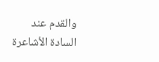والقدم عند السادة الأشاعرة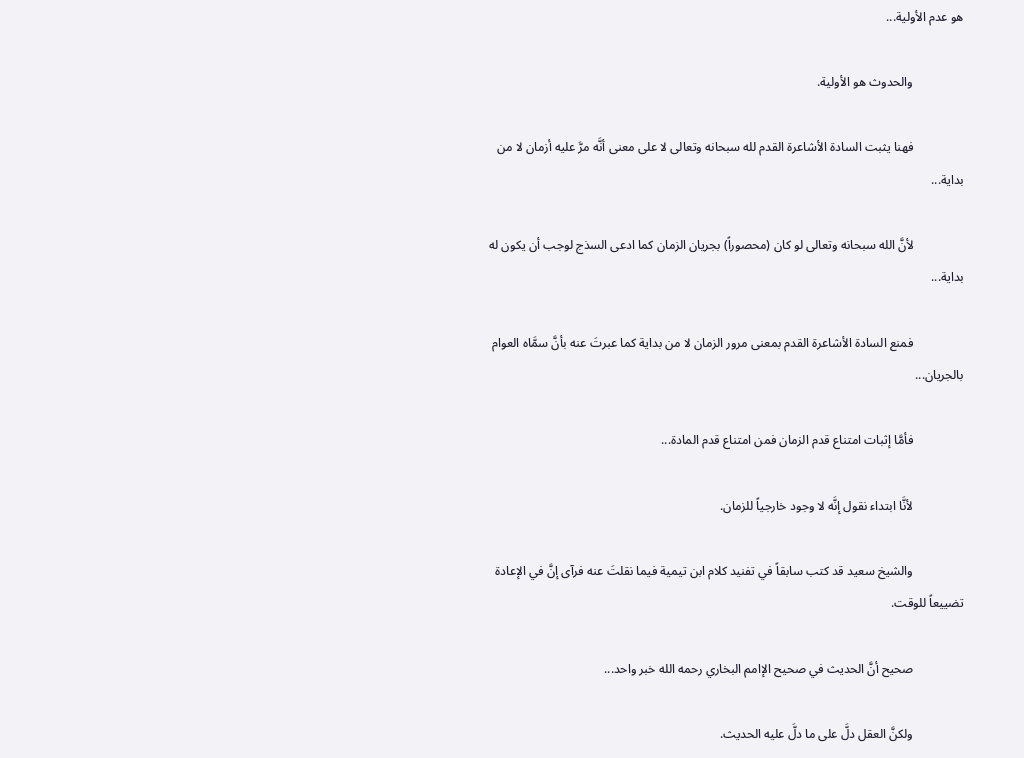هو عدم الأولية...

                والحدوث هو الأولية.

                فهنا يثبت السادة الأشاعرة القدم لله سبحانه وتعالى لا على معنى أنَّه مرَّ عليه أزمان لا من بداية...

                لأنَّ الله سبحانه وتعالى لو كان (محصوراً) بجريان الزمان كما ادعى السذج لوجب أن يكون له بداية...

                فمنع السادة الأشاعرة القدم بمعنى مرور الزمان لا من بداية كما عبرتَ عنه بأنَّ سمَّاه العوام بالجريان...

                فأمَّا إثبات امتناع قدم الزمان فمن امتناع قدم المادة...

                لأنَّا ابتداء نقول إنَّه لا وجود خارجياً للزمان.

                والشيخ سعيد قد كتب سابقاً في تفنيد كلام ابن تيمية فيما نقلتَ عنه فرآى إنَّ في الإعادة تضييعاً للوقت.

                صحيح أنَّ الحديث في صحيح الإامم البخاري رحمه الله خبر واحد...

                ولكنَّ العقل دلَّ على ما دلَّ عليه الحديث.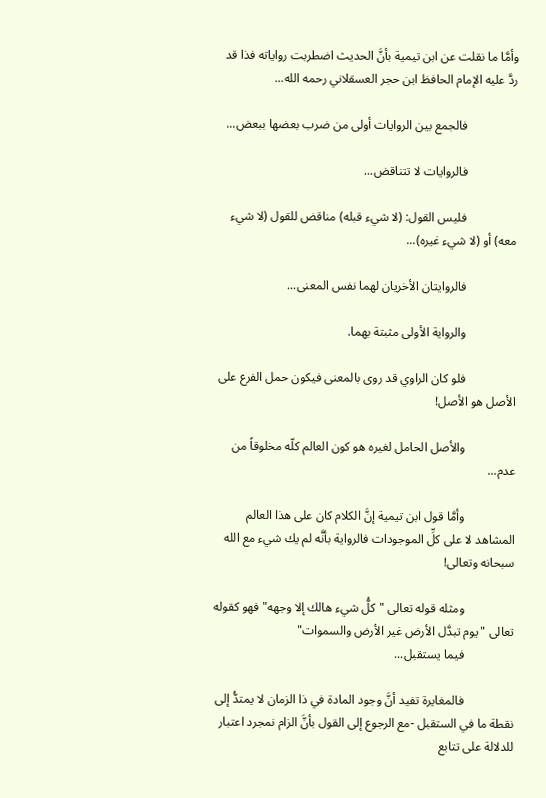وأمَّا ما نقلت عن ابن تيمية بأنَّ الحديث اضطربت رواياته فذا قد ردَّ عليه الإمام الحافظ ابن حجر العسقلاني رحمه الله...

                فالجمع بين الروايات أولى من ضرب بعضها ببعض...

                فالروايات لا تتناقض...

                فليس القول: (لا شيء قبله) مناقض للقول (لا شيء معه) أو (لا شيء غيره)...

                فالروايتان الأخريان لهما نفس المعنى...

                والرواية الأولى مثبتة بهما.

                فلو كان الراوي قد روى بالمعنى فيكون حمل الفرع على الأصل هو الأصل!

                والأصل الحامل لغيره هو كون العالم كلّه مخلوقاً من عدم...

                وأمَّا قول ابن تيمية إنَّ الكلام كان على هذا العالم المشاهد لا على كلِّ الموجودات فالرواية بأنَّه لم يك شيء مع الله سبحانه وتعالى!

                ومثله قوله تعالى "كلُّ شيء هالك إلا وجهه" فهو كقوله تعالى "يوم تبدَّل الأرض غير الأرض والسموات"
                فيما يستقبل...

                فالمغايرة تفيد أنَّ وجود المادة في ذا الزمان لا يمتدُّ إلى نقطة ما في الستقبل -مع الرجوع إلى القول بأنَّ الزام نمجرد اعتبار للدلالة على تتابع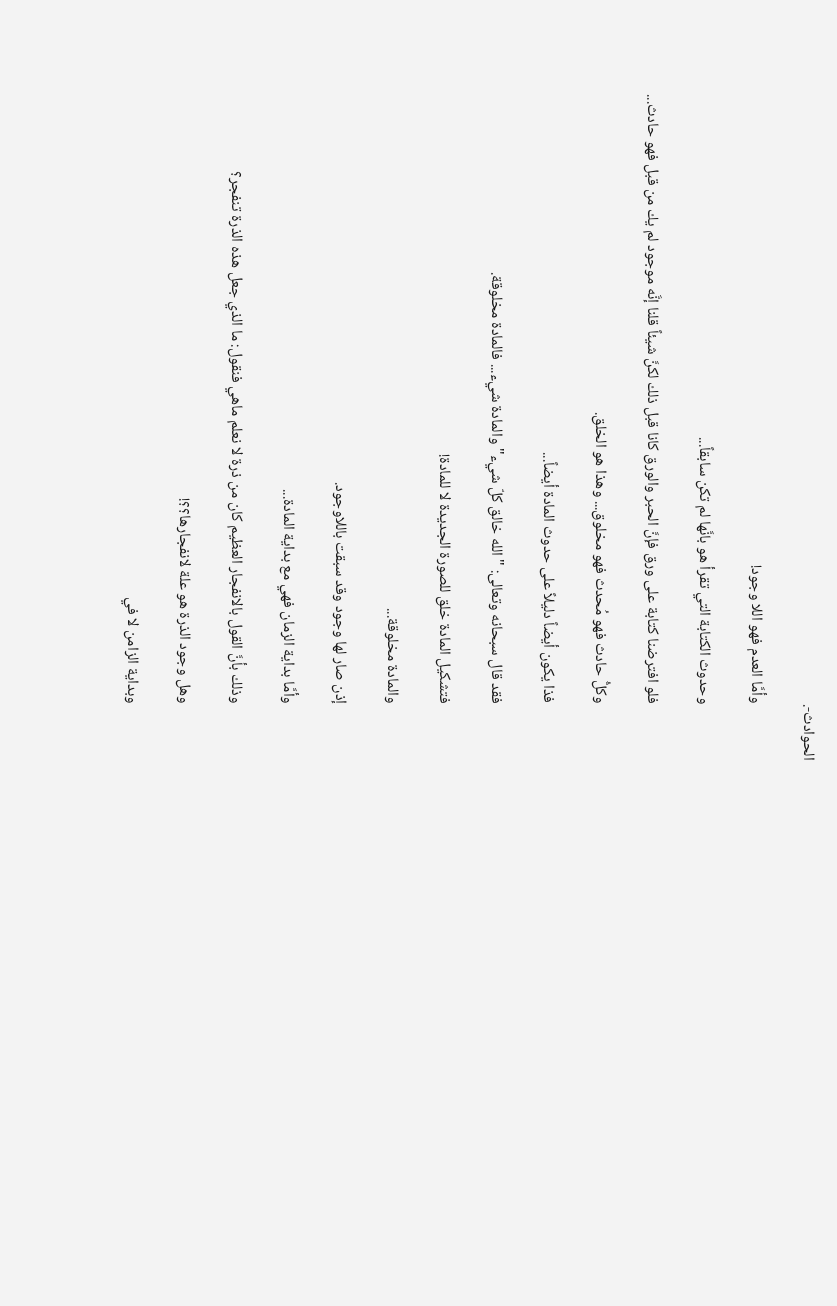الحوادث-.

                وأمَّا العدم فهو اللا وجود!

                وحدوث الكتابة التي تقرأ هو بانَّها لم تكن سابقاً...

                فلو افترضنا كتابة على ورق فإنَّ الحبر والورق كانا قبل ذلك لكنَّ شيئاً قلنا إنَّه موجود لم يك من قبل فهو حادث...

                وكلُّ حادث فهو مُحدث فهو مخلوق... وهذا هو الخلق.

                فذا يكون أيضاً دليلاً على حدوث المادة أيضاً...

                فقد قال سبحانه وتعالى: "الله خالق كلّ شيء" والمادة شيء... فالمادة مخلوقة.

                فتشكيل المادة خلق للصورة الجديدة لا للمادة!

                والمادة مخلوقة...

                إذن صار لها وجود وقد سبقت باللاوجود.

                وأمَّا بداية الزمان فهي مع بداية المادة...

                وذلك بأنَّ القول بالانفجار العظيم كان من ذرة لا نعلم ماهي فنقول: ما الذي جعل هذه الذرة تنفجر؟

                وهل وجود الذرة هو علة لانفجارها؟؟!

                وبداية الزامن لا في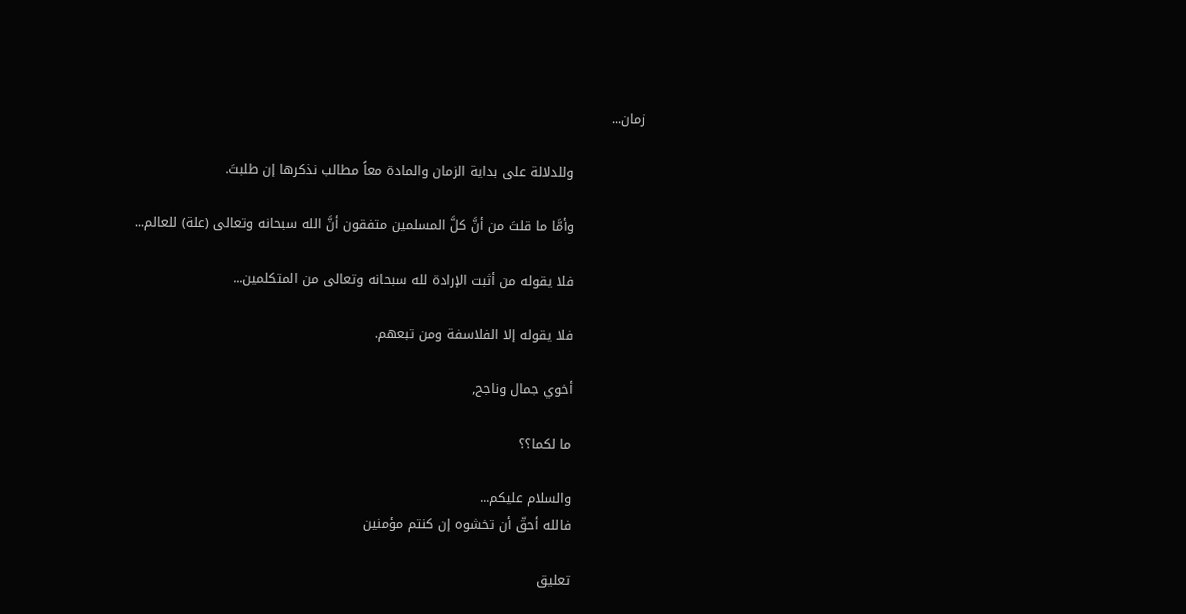زمان...

                وللدلالة على بداية الزمان والمادة معاً مطالب نذكرها إن طلبتَ.

                وأمَّا ما قلتَ من أنَّ كلَّ المسلمين متفقون أنَّ الله سبحانه وتعالى (علة) للعالم...

                فلا يقوله من أثبت الإرادة لله سبحانه وتعالى من المتكلمين...

                فلا يقوله إلا الفلاسفة ومن تبعهم.

                أخوي جمال وناجح,

                ما لكما؟؟

                والسلام عليكم...
                فالله أحقّ أن تخشوه إن كنتم مؤمنين

                تعليق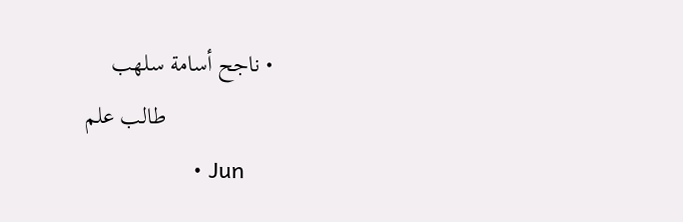• ناجح أسامة سلهب
                  طالب علم
                  • Jun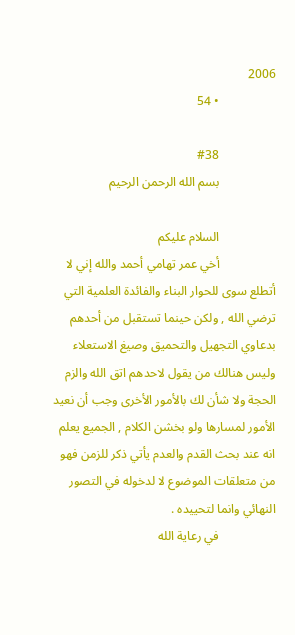2006
                  • 54

                  #38
                  بسم الله الرحمن الرحيم

                  السلام عليكم
                  أخي عمر تهامي أحمد والله إني لا أتطلع سوى للحوار البناء والفائدة العلمية التي ترضي الله , ولكن حينما تستقبل من أحدهم بدعاوي التجهيل والتحميق وصيغ الاستعلاء وليس هنالك من يقول لاحدهم اتق الله والزم الحجة ولا شأن لك بالأمور الأخرى وجب أن نعيد الأمور لمسارها ولو بخشن الكلام , الجميع يعلم انه عند بحث القدم والعدم يأتي ذكر للزمن فهو من متعلقات الموضوع لا لدخوله في التصور النهائي وانما لتحييده .
                  في رعاية الله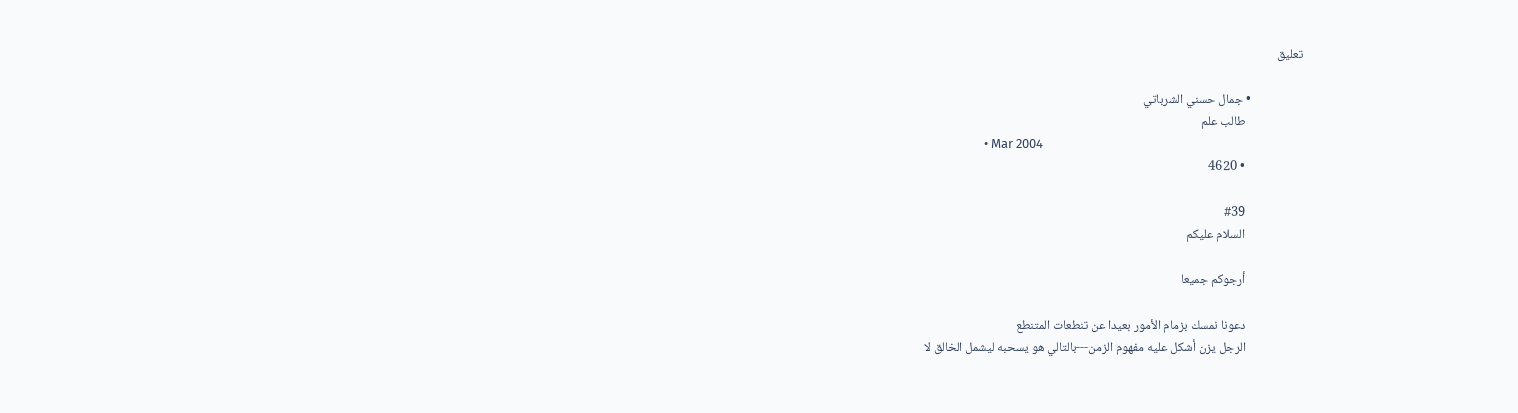تعليق

                  • جمال حسني الشرباتي
                    طالب علم
                    • Mar 2004
                    • 4620

                    #39
                    السلام عليكم

                    أرجوكم جميعا

                    دعونا نمسك بزمام الأمور بعيدا عن تنطعات المتنطع
                    الرجل يزن أشكل عليه مفهوم الزمن---بالتالي هو يسحبه ليشمل الخالق لا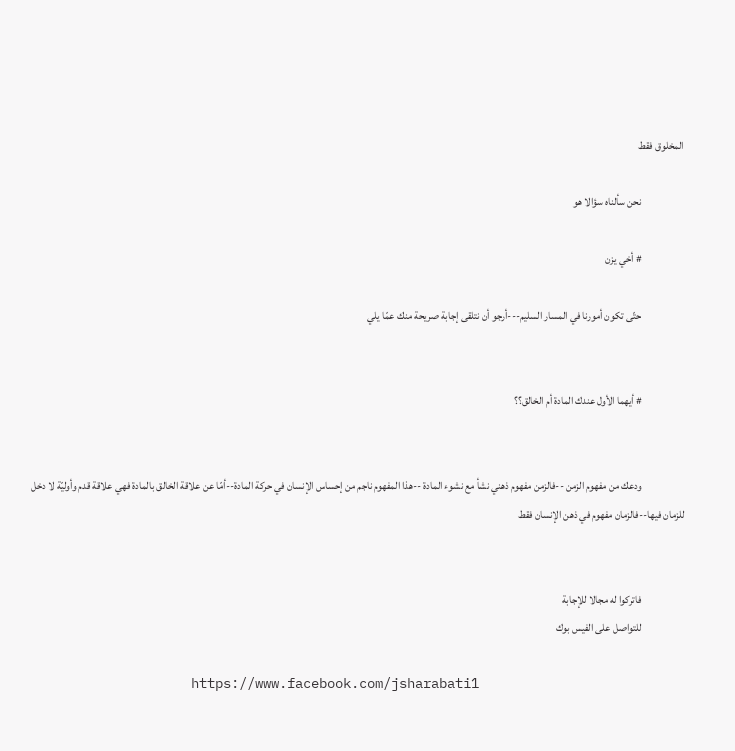المخلوق فقط

                    نحن سألناه سؤالا هو

                    # أخي يزن

                    حتّى تكون أمورنا في المسار السليم---أرجو أن نتلقى إجابة صريحة منك عمّا يلي


                    # أيهما الأول عندك المادة أم الخالق؟؟


                    ودعك من مفهوم الزمن --فالزمن مفهوم ذهني نشأ مع نشوء المادة --هذا المفهوم ناجم من إحساس الإنسان في حركة المادة--أمّا عن علاقة الخالق بالمادة فهي علاقة قدم وأوليّة لا دخل للزمان فيها--فالزمان مفهوم في ذهن الإنسان فقط


                    فاتركوا له مجالا للإجابة
                    للتواصل على الفيس بوك

                    https://www.facebook.com/jsharabati1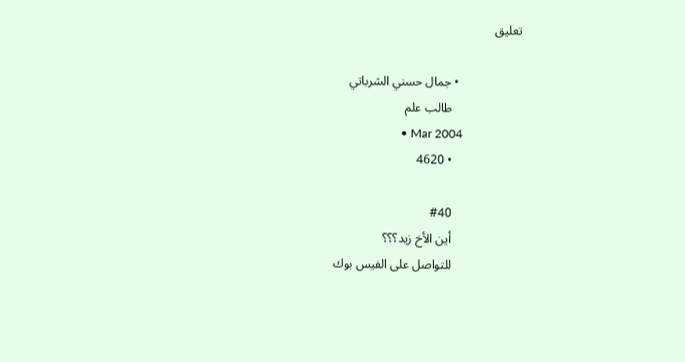تعليق

                    • جمال حسني الشرباتي
                      طالب علم
                      • Mar 2004
                      • 4620

                      #40
                      أين الأخ زيد؟؟؟
                      للتواصل على الفيس بوك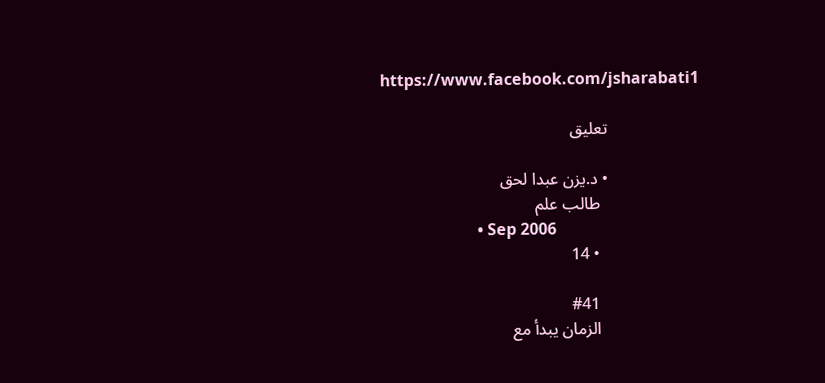https://www.facebook.com/jsharabati1

                      تعليق

                      • د.يزن عبدا لحق
                        طالب علم
                        • Sep 2006
                        • 14

                        #41
                        الزمان يبدأ مع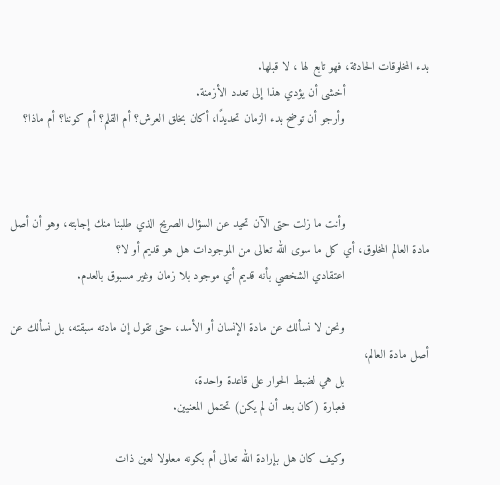بدء المخلوقات الحادثة، فهو تابع لها ، لا قبلها.
                        أخشى أن يؤدي هذا إلى تعدد الأزمنة.
                        وأرجو أن توضح بدء الزمان تحديدًا، أكان بخلق العرش؟ أم القلم؟ أم كوننا؟ أم ماذا؟



                        وأنت ما زلت حتى الآن تحيد عن السؤال الصريح الذي طلبنا منك إجابته، وهو أن أصل مادة العالم المخلوق، أي كل ما سوى الله تعالى من الموجودات هل هو قديم أو لا؟
                        اعتقادي الشخصي بأنه قديم أي موجود بلا زمان وغير مسبوق بالعدم.

                        ونحن لا نسألك عن مادة الإنسان أو الأسد، حتى تقول إن مادته سبقته، بل نسألك عن أصل مادة العالم،
                        بل هي لضبط الحوار على قاعدة واحدة،
                        فعبارة (كان بعد أن لم يكن) تحتمل المعنيين.

                        وكيف كان هل بإرادة الله تعالى أم بكونه معلولا لعين ذات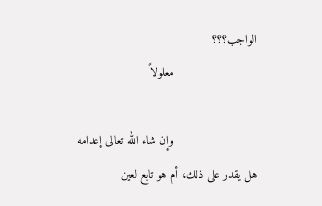الواجب؟؟؟
                        معلولاً

                        وإن شاء الله تعالى إعدامه هل يقدر على ذلك، أم هو تابع لعين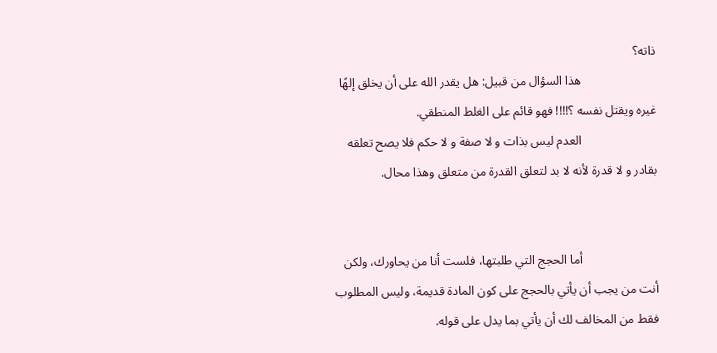ذاته؟
                        هذا السؤال من قبيل: هل يقدر الله على أن يخلق إلهًا غيره ويقتل نفسه ؟!!!! فهو قائم على الغلط المنطقي.
                        العدم ليس بذات و لا صفة و لا حكم فلا يصح تعلقه بقادر و لا قدرة لأنه لا بد لتعلق القدرة من متعلق وهذا محال.


                        أما الحجج التي طلبتها، فلست أنا من يحاورك، ولكن أنت من يجب أن يأتي بالحجج على كون المادة قديمة، وليس المطلوب فقط من المخالف لك أن يأتي بما يدل على قوله.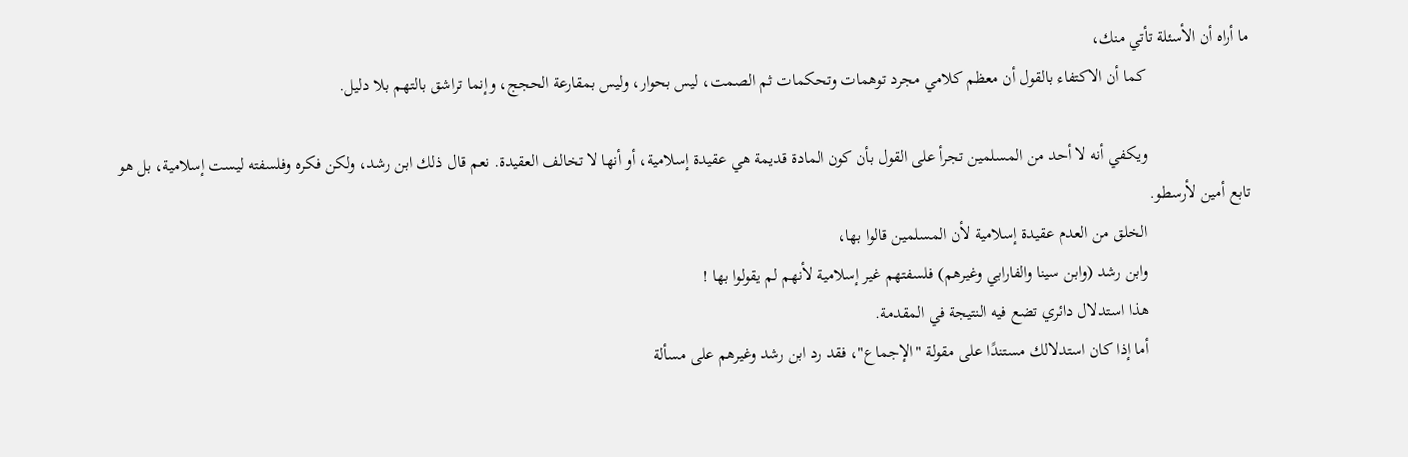ما أراه أن الأسئلة تأتي منك،
                        كما أن الاكتفاء بالقول أن معظم كلامي مجرد توهمات وتحكمات ثم الصمت، ليس بحوار، وليس بمقارعة الحجج، وإنما تراشق بالتهم بلا دليل.

                        ويكفي أنه لا أحد من المسلمين تجرأ على القول بأن كون المادة قديمة هي عقيدة إسلامية، أو أنها لا تخالف العقيدة. نعم قال ذلك ابن رشد، ولكن فكره وفلسفته ليست إسلامية، بل هو تابع أمين لأرسطو.
                        الخلق من العدم عقيدة إسلامية لأن المسلمين قالوا بها،
                        وابن رشد (وابن سينا والفارابي وغيرهم) فلسفتهم غير إسلامية لأنهم لم يقولوا بها !
                        هذا استدلال دائري تضع فيه النتيجة في المقدمة.
                        أما إذا كان استدلالك مستندًا على مقولة "الإجماع"، فقد رد ابن رشد وغيرهم على مسألة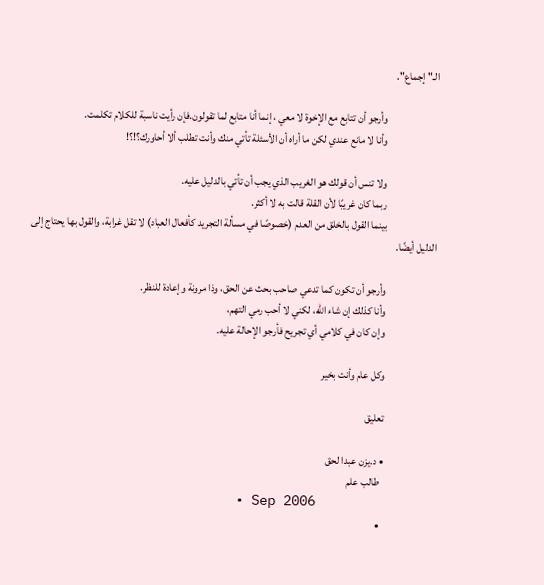الـ"إجماع".

                        وأرجو أن تتابع مع الإخوة لا معي ، إنما أنا متابع لما تقولون.فإن رأيت ناسبة للكلام تكلمت.
                        وأنا لا مانع عندي لكن ما أراه أن الأسئلة تأتي منك وأنت تطلب ألا أحاورك؟!؟!

                        ولا تنس أن قولك هو الغريب الذي يجب أن تأتي بالدليل عليه.
                        ربما كان غريبًا لأن القلة قالت به لا أكثر.
                        بينما القول بالخلق من العدم (خصوصًا في مسألة التجريد كأفعال العباد) لا تقل غرابة، والقول بها يحتاج إلى الدليل أيضًا.

                        وأرجو أن تكون كما تدعي صاحب بحث عن الحق، وذا مرونة وإعادة للنظر.
                        وأنا كذلك إن شاء الله، لكني لا أحب رمي التهم،
                        وإن كان في كلامي أي تجريح فأرجو الإحالة عليه.

                        وكل عام وأنت بخير

                        تعليق

                        • د.يزن عبدا لحق
                          طالب علم
                          • Sep 2006
                          •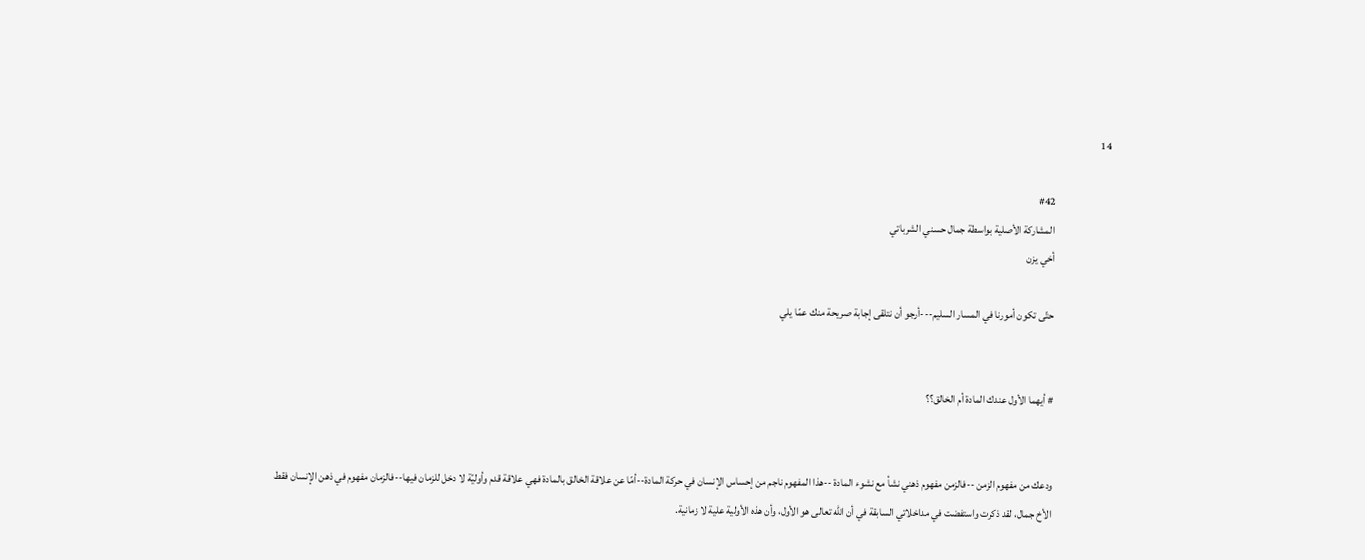14

                          #42
                          المشاركة الأصلية بواسطة جمال حسني الشرباتي
                          أخي يزن

                          حتّى تكون أمورنا في المسار السليم---أرجو أن نتلقى إجابة صريحة منك عمّا يلي


                          # أيهما الأول عندك المادة أم الخالق؟؟


                          ودعك من مفهوم الزمن --فالزمن مفهوم ذهني نشأ مع نشوء المادة --هذا المفهوم ناجم من إحساس الإنسان في حركة المادة--أمّا عن علاقة الخالق بالمادة فهي علاقة قدم وأوليّة لا دخل للزمان فيها--فالزمان مفهوم في ذهن الإنسان فقط
                          الأخ جمال، لقد ذكرت واستفضت في مداخلاتي السابقة في أن الله تعالى هو الأول، وأن هذه الأولية علية لا زمانية.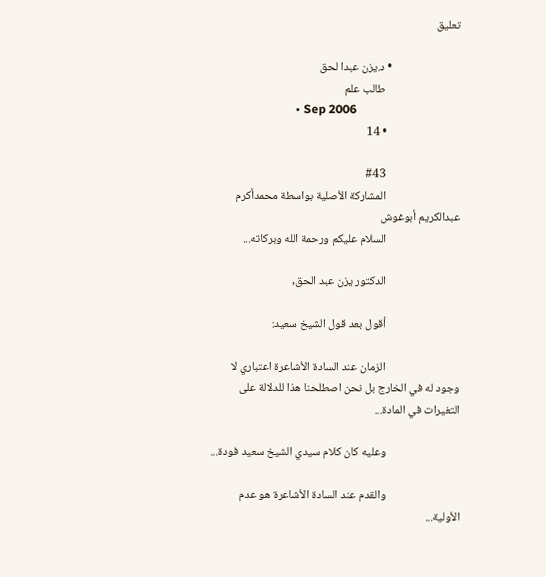تعليق

                          • د.يزن عبدا لحق
                            طالب علم
                            • Sep 2006
                            • 14

                            #43
                            المشاركة الأصلية بواسطة محمدأكرم عبدالكريم أبوغوش
                            السلام عليكم ورحمة الله وبركاته...

                            الدكتور يزن عبد الحق,

                            أقول بعد قول الشيخ سعيد:

                            الزمان عند السادة الأشاعرة اعتباري لا وجود له في الخارج بل نحن اصطلحنا هذا للدلالة على التغيرات في المادة...

                            وعليه كان كلام سيدي الشيخ سعيد فودة...

                            والقدم عند السادة الأشاعرة هو عدم الأولية...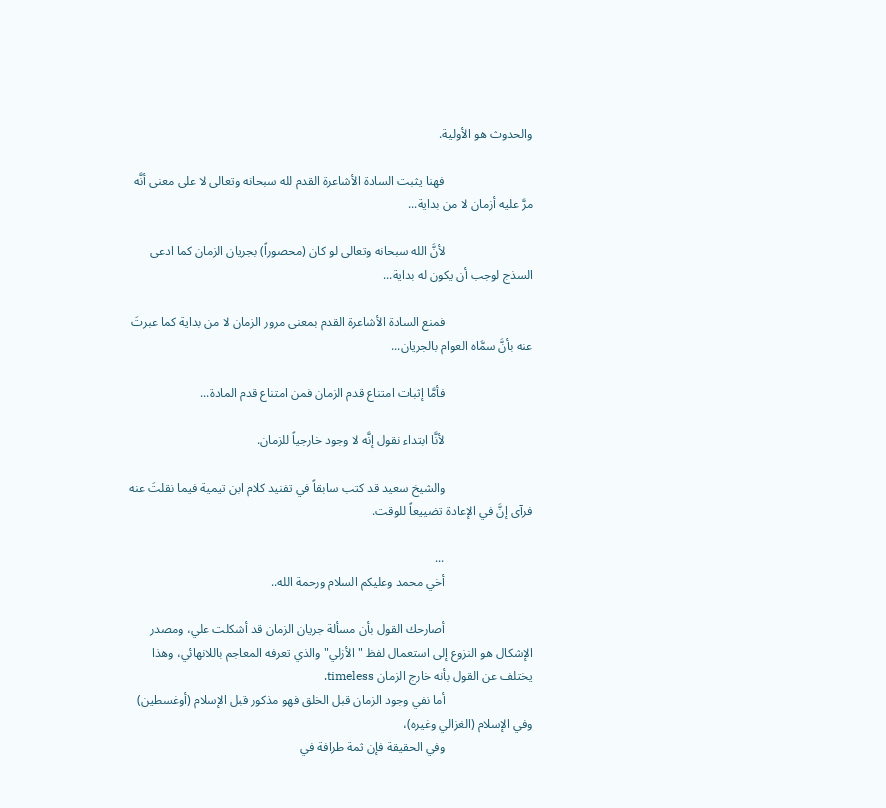والحدوث هو الأولية.

                            فهنا يثبت السادة الأشاعرة القدم لله سبحانه وتعالى لا على معنى أنَّه مرَّ عليه أزمان لا من بداية...

                            لأنَّ الله سبحانه وتعالى لو كان (محصوراً) بجريان الزمان كما ادعى السذج لوجب أن يكون له بداية...

                            فمنع السادة الأشاعرة القدم بمعنى مرور الزمان لا من بداية كما عبرتَ عنه بأنَّ سمَّاه العوام بالجريان...

                            فأمَّا إثبات امتناع قدم الزمان فمن امتناع قدم المادة...

                            لأنَّا ابتداء نقول إنَّه لا وجود خارجياً للزمان.

                            والشيخ سعيد قد كتب سابقاً في تفنيد كلام ابن تيمية فيما نقلتَ عنه فرآى إنَّ في الإعادة تضييعاً للوقت.

                            ...
                            أخي محمد وعليكم السلام ورحمة الله..

                            أصارحك القول بأن مسألة جريان الزمان قد أشكلت علي، ومصدر الإشكال هو النزوع إلى استعمال لفظ "الأزلي" والذي تعرفه المعاجم باللانهائي، وهذا يختلف عن القول بأنه خارج الزمان timeless.
                            أما نفي وجود الزمان قبل الخلق فهو مذكور قبل الإسلام (أوغسطين) وفي الإسلام (الغزالي وغيره)،
                            وفي الحقيقة فإن ثمة طرافة في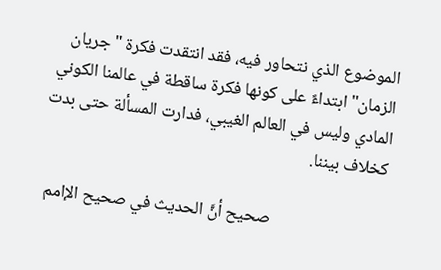الموضوع الذي نتحاور فيه، فقد انتقدت فكرة "جريان الزمان" ابتداءً على كونها فكرة ساقطة في عالمنا الكوني المادي وليس في العالم الغيبي، فدارت المسألة حتى بدت كخلاف بيننا.

                            صحيح أنَّ الحديث في صحيح الإامم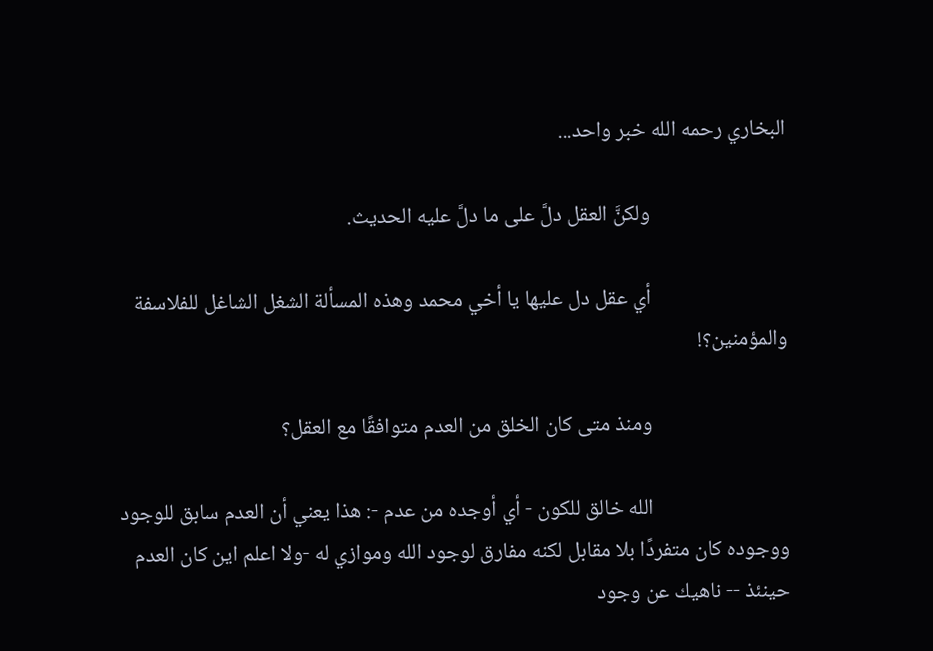البخاري رحمه الله خبر واحد...

                            ولكنَّ العقل دلَّ على ما دلَّ عليه الحديث.

                            أي عقل دل عليها يا أخي محمد وهذه المسألة الشغل الشاغل للفلاسفة والمؤمنين؟!

                            ومنذ متى كان الخلق من العدم متوافقًا مع العقل؟

                            الله خالق للكون - أي أوجده من عدم -: هذا يعني أن العدم سابق للوجود ووجوده كان متفردًا بلا مقابل لكنه مفارق لوجود الله وموازي له -ولا اعلم اين كان العدم حينئذ -- ناهيك عن وجود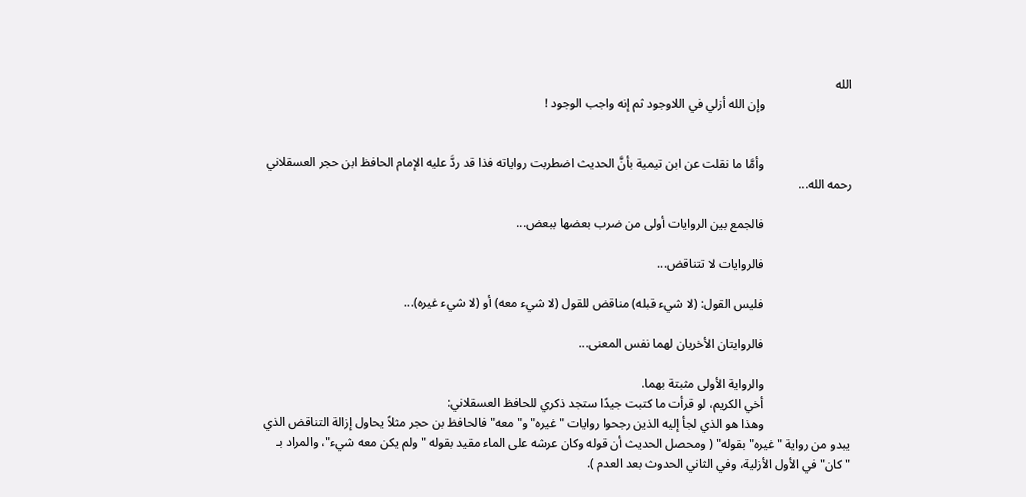الله
                            وإن الله أزلي في اللاوجود ثم إنه واجب الوجود !


                            وأمَّا ما نقلت عن ابن تيمية بأنَّ الحديث اضطربت رواياته فذا قد ردَّ عليه الإمام الحافظ ابن حجر العسقلاني رحمه الله...

                            فالجمع بين الروايات أولى من ضرب بعضها ببعض...

                            فالروايات لا تتناقض...

                            فليس القول: (لا شيء قبله) مناقض للقول (لا شيء معه) أو (لا شيء غيره)...

                            فالروايتان الأخريان لهما نفس المعنى...

                            والرواية الأولى مثبتة بهما.
                            أخي الكريم، لو قرأت ما كتبت جيدًا ستجد ذكري للحافظ العسقلاني:
                            وهذا هو الذي لجأ إليه الذين رجحوا روايات "غيره" و"معه" فالحافظ بن حجر مثلاً يحاول إزالة التناقض الذي يبدو من رواية "غيره" بقوله" ( ومحصل الحديث أن قوله وكان عرشه على الماء مقيد بقوله "ولم يكن معه شيء"، والمراد بـ "كان" في الأول الأزلية، وفي الثاني الحدوث بعد العدم ).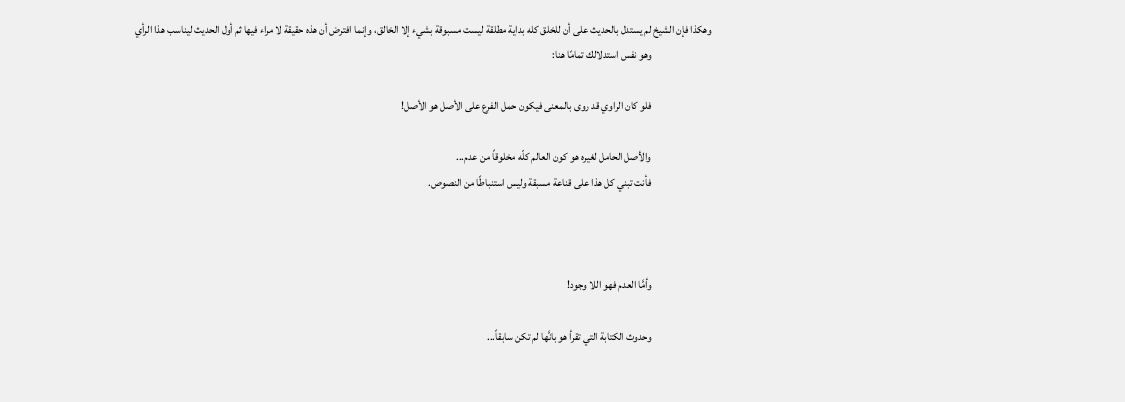وهكذا فإن الشيخ لم يستدل بالحديث على أن للخلق كله بداية مطلقة ليست مسبوقة بشيء إلا الخالق، وإنما افترض أن هذه حقيقة لا مراء فيها ثم أول الحديث ليناسب هذا الرأي
                            وهو نفس استدلالك تمامًا هنا:

                            فلو كان الراوي قد روى بالمعنى فيكون حمل الفرع على الأصل هو الأصل!

                            والأصل الحامل لغيره هو كون العالم كلّه مخلوقاً من عدم...
                            فأنت تبني كل هذا على قناعة مسبقة وليس استنباطًا من النصوص.



                            وأمَّا العدم فهو اللا وجود!

                            وحدوث الكتابة التي تقرأ هو بانَّها لم تكن سابقاً...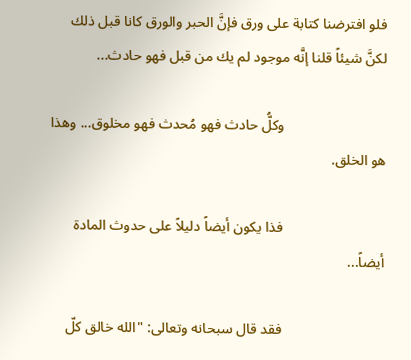فلو افترضنا كتابة على ورق فإنَّ الحبر والورق كانا قبل ذلك لكنَّ شيئاً قلنا إنَّه موجود لم يك من قبل فهو حادث...

                            وكلُّ حادث فهو مُحدث فهو مخلوق... وهذا هو الخلق.

                            فذا يكون أيضاً دليلاً على حدوث المادة أيضاً...

                            فقد قال سبحانه وتعالى: "الله خالق كلّ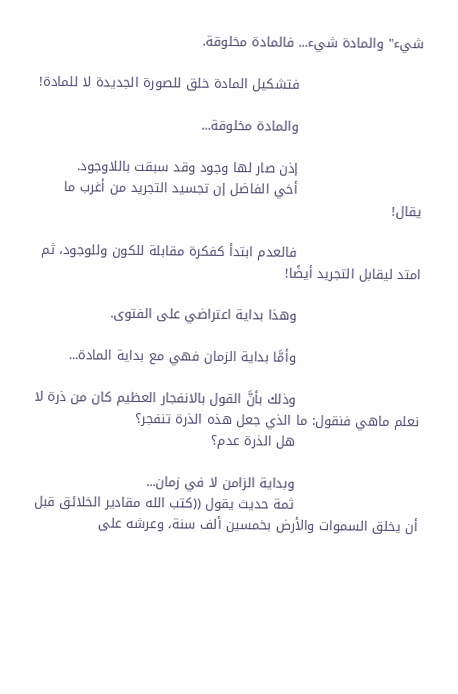شيء" والمادة شيء... فالمادة مخلوقة.

                            فتشكيل المادة خلق للصورة الجديدة لا للمادة!

                            والمادة مخلوقة...

                            إذن صار لها وجود وقد سبقت باللاوجود.
                            أخي الفاضل إن تجسيد التجريد من أغرب ما يقال!

                            فالعدم ابتدأ كفكرة مقابلة للكون وللوجود، ثم امتد ليقابل التجريد أيضًا!

                            وهذا بداية اعتراضي على الفتوى.

                            وأمَّا بداية الزمان فهي مع بداية المادة...

                            وذلك بأنَّ القول بالانفجار العظيم كان من ذرة لا نعلم ماهي فنقول: ما الذي جعل هذه الذرة تنفجر؟
                            هل الذرة عدم؟

                            وبداية الزامن لا في زمان...
                            ثمة حديث يقول ((كتب الله مقادير الخلائق قبل أن يخلق السموات والأرض بخمسين ألف سنة، وعرشه على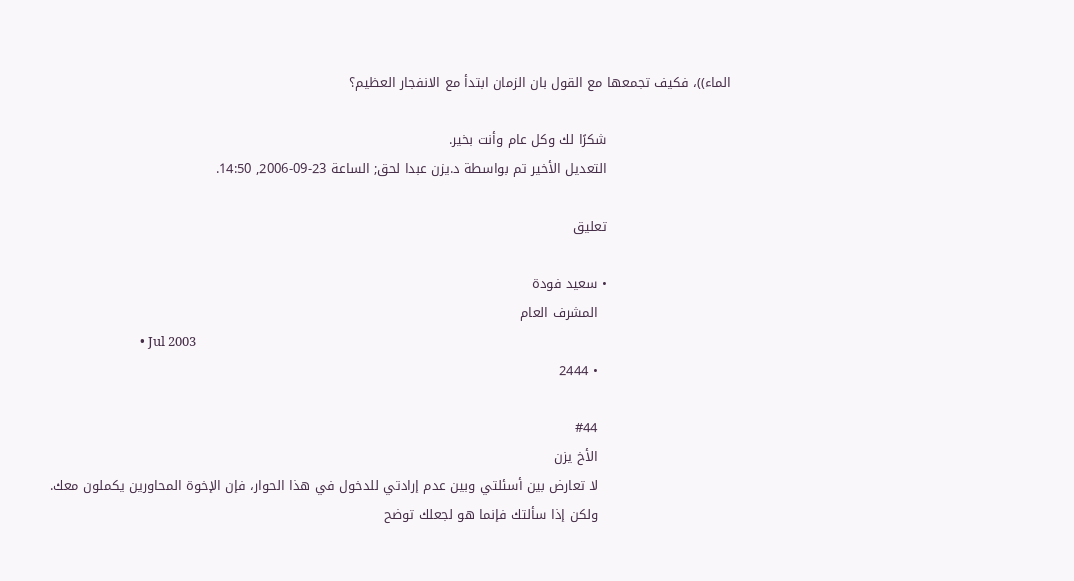الماء))، فكيف تجمعها مع القول بان الزمان ابتدأ مع الانفجار العظيم؟

                            شكرًا لك وكل عام وأنت بخير.
                            التعديل الأخير تم بواسطة د.يزن عبدا لحق; الساعة 23-09-2006, 14:50.

                            تعليق

                            • سعيد فودة
                              المشرف العام
                              • Jul 2003
                              • 2444

                              #44
                              الأخ يزن
                              لا تعارض بين أسئلتي وبين عدم إرادتي للدخول في هذا الحوار، فإن الإخوة المحاورين يكملون معك.
                              ولكن إذا سألتك فإنما هو لجعلك توضح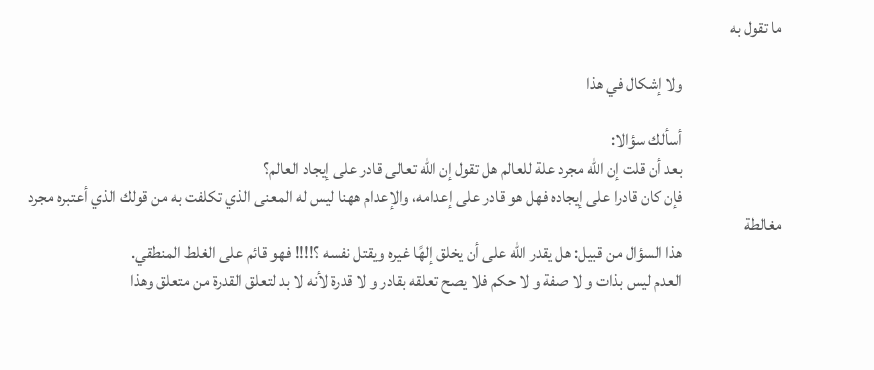ما تقول به

                              ولا إشكال في هذا

                              أسألك سؤالا:
                              بعد أن قلت إن الله مجرد علة للعالم هل تقول إن الله تعالى قادر على إيجاد العالم؟
                              فإن كان قادرا على إيجاده فهل هو قادر على إعدامه، والإعدام ههنا ليس له المعنى الذي تكلفت به من قولك الذي أعتبره مجرد مغالطة
                              هذا السؤال من قبيل: هل يقدر الله على أن يخلق إلهًا غيره ويقتل نفسه ؟!!!! فهو قائم على الغلط المنطقي.
                              العدم ليس بذات و لا صفة و لا حكم فلا يصح تعلقه بقادر و لا قدرة لأنه لا بد لتعلق القدرة من متعلق وهذا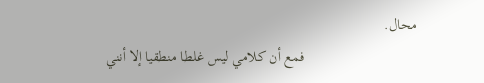محال.
                              فمع أن كلامي ليس غلطا منطقيا إلا أنني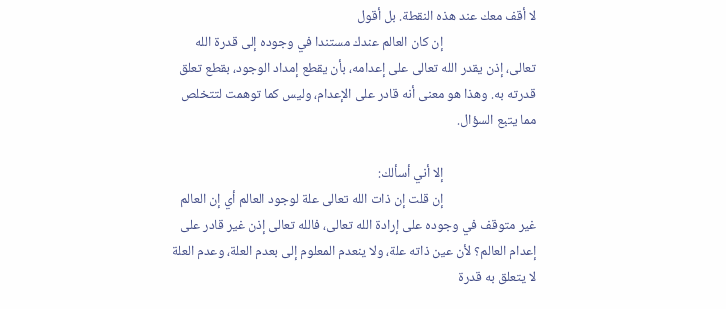لا أقف معك عند هذه النقطة. بل أقول
                              إن كان العالم عندك مستندا في وجوده إلى قدرة الله تعالى، إذن يقدر الله تعالى على إعدامه، بأن يقطع إمداد الوجود، بقطع تعلق قدرته به. وهذا هو معنى أنه قادر على الإعدام، وليس كما توهمت لتتخلص مما يتبع السؤال.

                              إلا أني أسألك:
                              إن قلت إن ذات الله تعالى علة لوجود العالم أي إن العالم غير متوقف في وجوده على إرادة الله تعالى، فالله تعالى إذن غير قادر على إعدام العالم؟ لأن عين ذاته علة، ولا ينعدم المعلوم إلى بعدم العلة، وعدم العلة لا يتعلق به قدرة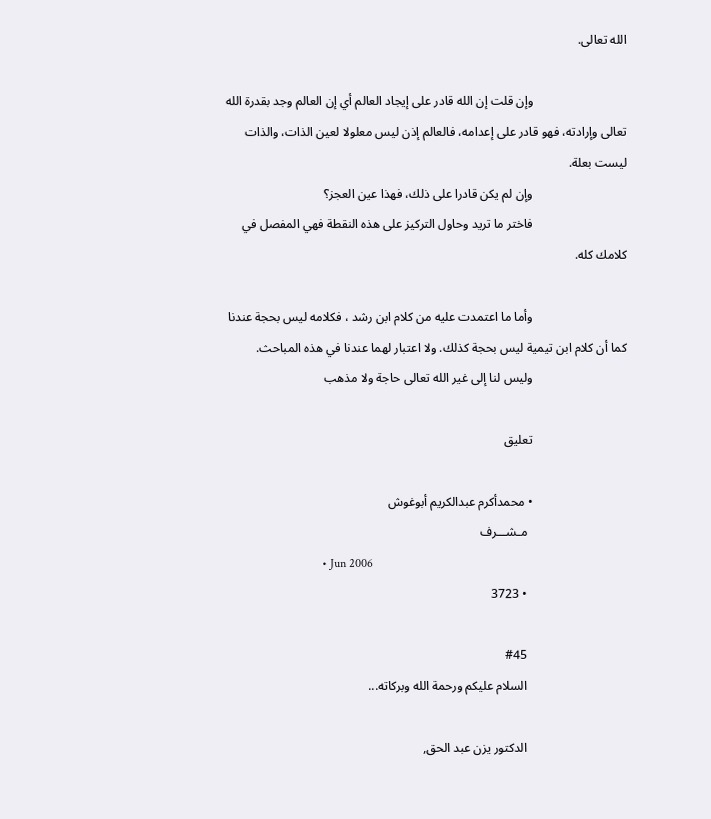الله تعالى.

                              وإن قلت إن الله قادر على إيجاد العالم أي إن العالم وجد بقدرة الله تعالى وإرادته، فهو قادر على إعدامه، فالعالم إذن ليس معلولا لعين الذات، والذات ليست بعلة.
                              وإن لم يكن قادرا على ذلك، فهذا عين العجز؟
                              فاختر ما تريد وحاول التركيز على هذه النقطة فهي المفصل في كلامك كله.

                              وأما ما اعتمدت عليه من كلام ابن رشد ، فكلامه ليس بحجة عندنا كما أن كلام ابن تيمية ليس بحجة كذلك. ولا اعتبار لهما عندنا في هذه المباحث.
                              وليس لنا إلى غير الله تعالى حاجة ولا مذهب

                              تعليق

                              • محمدأكرم عبدالكريم أبوغوش
                                مـشـــرف
                                • Jun 2006
                                • 3723

                                #45
                                السلام عليكم ورحمة الله وبركاته...

                                الدكتور يزن عبد الحق,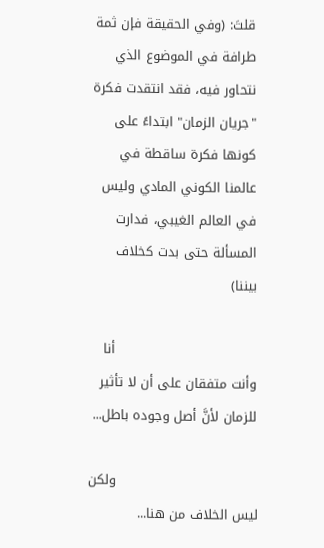قلتَ: (وفي الحقيقة فإن ثمة طرافة في الموضوع الذي نتحاور فيه، فقد انتقدت فكرة "جريان الزمان" ابتداءً على كونها فكرة ساقطة في عالمنا الكوني المادي وليس في العالم الغيبي، فدارت المسألة حتى بدت كخلاف بيننا)

                                أنا وأنت متفقان على أن لا تأثير للزمان لأنَّ أصل وجوده باطل...

                                ولكن ليس الخلاف من هنا...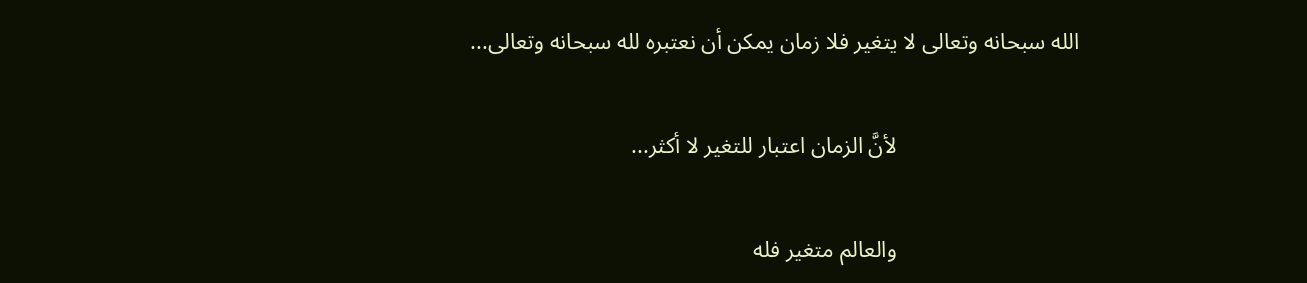الله سبحانه وتعالى لا يتغير فلا زمان يمكن أن نعتبره لله سبحانه وتعالى...

                                لأنَّ الزمان اعتبار للتغير لا أكثر...

                                والعالم متغير فله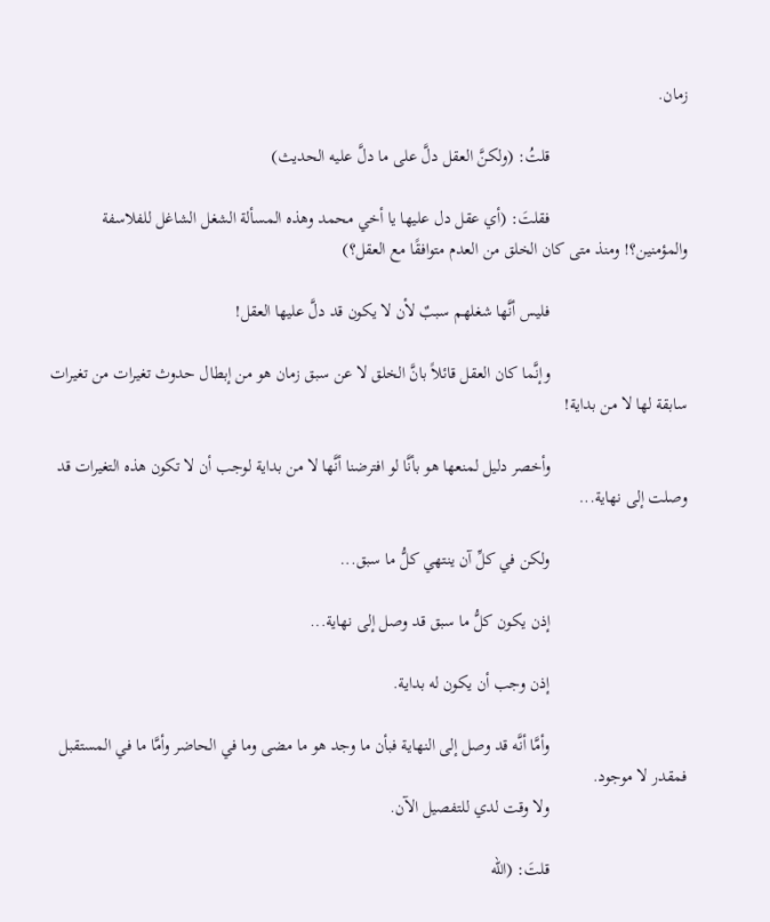زمان.

                                قلتُ: (ولكنَّ العقل دلَّ على ما دلَّ عليه الحديث)

                                فقلتَ: (أي عقل دل عليها يا أخي محمد وهذه المسألة الشغل الشاغل للفلاسفة والمؤمنين؟! ومنذ متى كان الخلق من العدم متوافقًا مع العقل؟)

                                فليس أنَّها شغلهم سببٌ لأن لا يكون قد دلَّ عليها العقل!

                                وإنَّما كان العقل قائلاً بانَّ الخلق لا عن سبق زمان هو من إبطال حدوث تغيرات من تغيرات سابقة لها لا من بداية!

                                وأخصر دليل لمنعها هو بأنَّا لو افترضنا أنَّها لا من بداية لوجب أن لا تكون هذه التغيرات قد وصلت إلى نهاية...

                                ولكن في كلِّ آن ينتهي كلُّ ما سبق...

                                إذن يكون كلُّ ما سبق قد وصل إلى نهاية...

                                إذن وجب أن يكون له بداية.

                                وأمَّا أنَّه قد وصل إلى النهاية فبأن ما وجد هو ما مضى وما في الحاضر وأمَّا ما في المستقبل فمقدر لا موجود.
                                ولا وقت لدي للتفصيل الآن.

                                قلتَ: (الله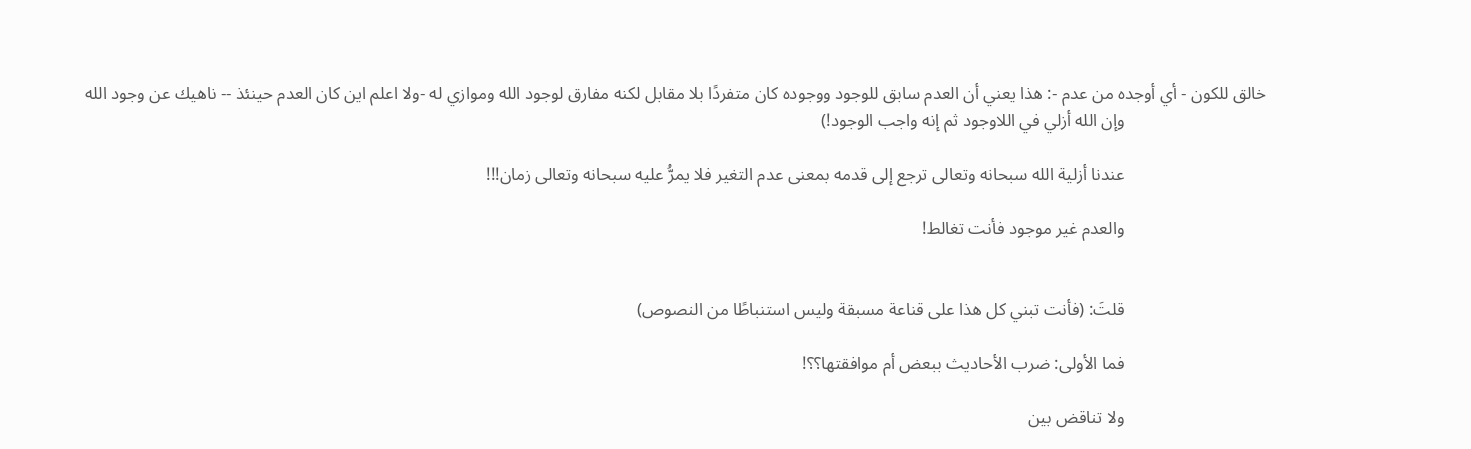خالق للكون - أي أوجده من عدم -: هذا يعني أن العدم سابق للوجود ووجوده كان متفردًا بلا مقابل لكنه مفارق لوجود الله وموازي له -ولا اعلم اين كان العدم حينئذ -- ناهيك عن وجود الله
                                وإن الله أزلي في اللاوجود ثم إنه واجب الوجود!)

                                عندنا أزلية الله سبحانه وتعالى ترجع إلى قدمه بمعنى عدم التغير فلا يمرُّ عليه سبحانه وتعالى زمان!!!

                                والعدم غير موجود فأنت تغالط!


                                قلتَ: (فأنت تبني كل هذا على قناعة مسبقة وليس استنباطًا من النصوص)

                                فما الأولى: ضرب الأحاديث ببعض أم موافقتها؟؟!

                                ولا تناقض بين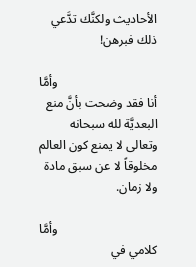الأحاديث ولكنَّك تدَّعي ذلك فبرهن!

                                وأمَّا أنا فقد وضحت بأنَّ منع البعديَّة لله سبحانه وتعالى لا يمنع كون العالم مخلوقاً لا عن سبق مادة ولا زمان.

                                وأمَّا كلامي في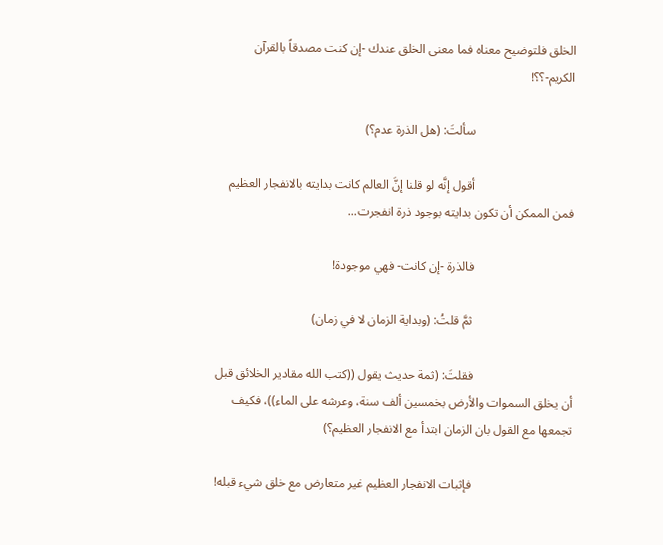الخلق فلتوضيح معناه فما معنى الخلق عندك -إن كنت مصدقاً بالقرآن الكريم-؟؟!

                                سألتَ: (هل الذرة عدم؟)

                                أقول إنَّه لو قلنا إنَّ العالم كانت بدايته بالانفجار العظيم فمن الممكن أن تكون بدايته بوجود ذرة انفجرت...

                                فالذرة -إن كانت- فهي موجودة!

                                ثمَّ قلتُ: (وبداية الزمان لا في زمان)

                                فقلتَ: (ثمة حديث يقول ((كتب الله مقادير الخلائق قبل أن يخلق السموات والأرض بخمسين ألف سنة، وعرشه على الماء))، فكيف تجمعها مع القول بان الزمان ابتدأ مع الانفجار العظيم؟)

                                فإثبات الانفجار العظيم غير متعارض مع خلق شيء قبله!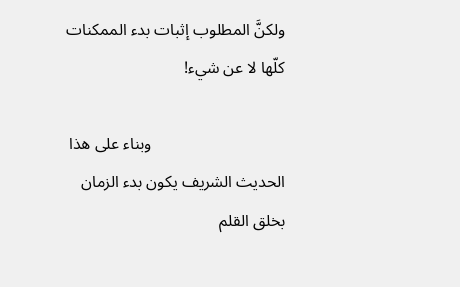ولكنَّ المطلوب إثبات بدء الممكنات كلّها لا عن شيء!

                                وبناء على هذا الحديث الشريف يكون بدء الزمان بخلق القلم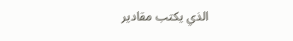الذي يكتب مقادير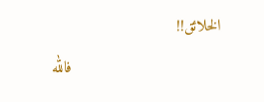الخلائق!!
                                فالله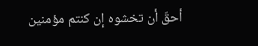أحقّ أن تخشوه إن كنتم مؤمنين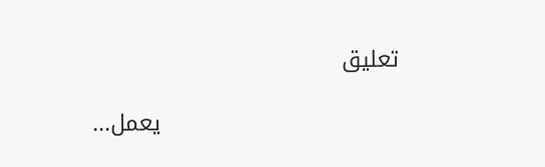تعليق

                                يعمل...